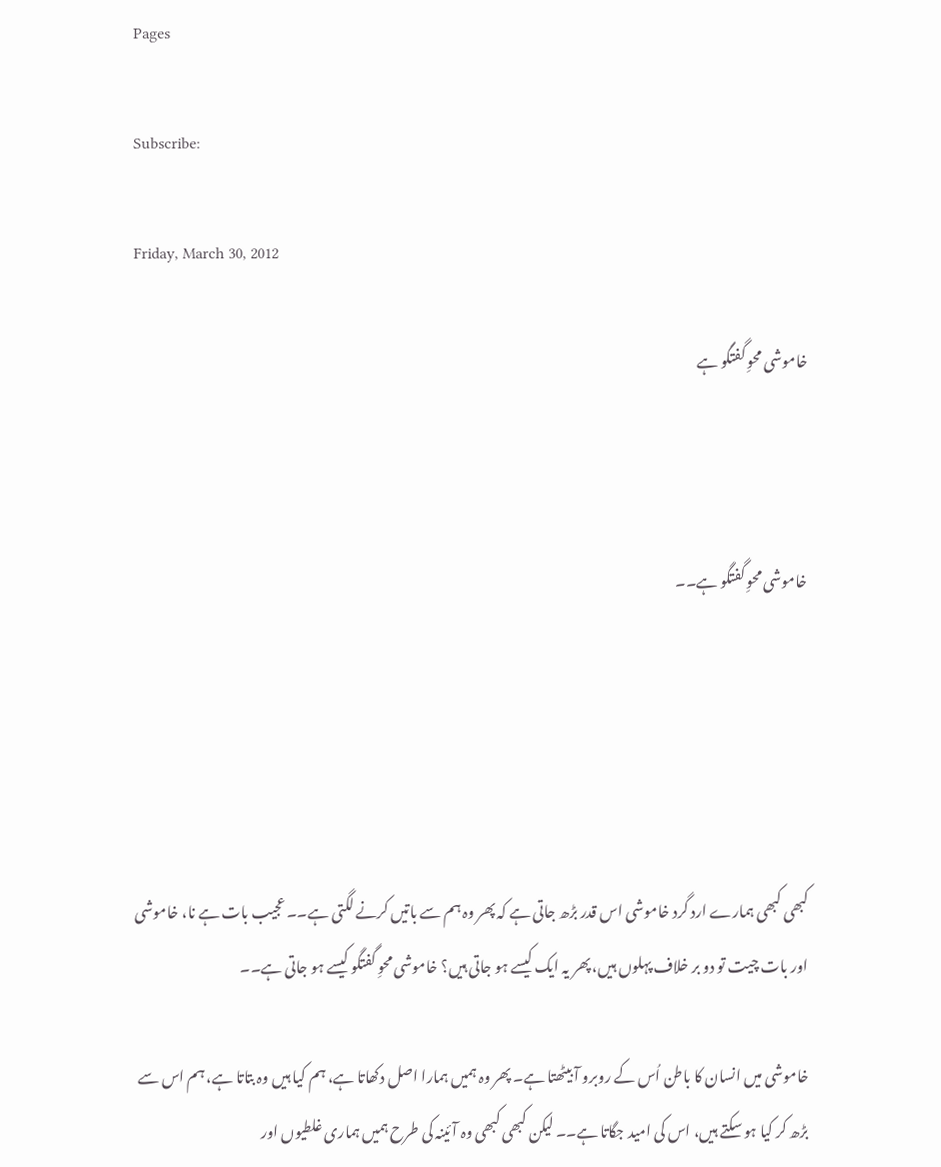Pages

Subscribe:

Friday, March 30, 2012

خاموشی محوِ گفتگو ہے



خاموشی محوِ گفتگو ہے۔۔





کبھی کبھی ہمارے ارد گرد خاموشی اس قدر بڑھ جاتی ہے کہ پھر وہ ہم سے باتیں کرنے لگتی ہے۔۔ عجیب بات ہے نا، خاموشی اور بات چیت تو دو بر خلاف پہلوں ہیں، پھر یہ ایک کیسے ہو جاتی ہیں؟ خاموشی محوِ گفتگو کیسے ہو جاتی ہے۔۔

خاموشی میں انسان کا باطن اُس کے روبرو آ بیٹھتا ہے۔ پھر وہ ہمیں ہمارا اصل دکھاتا ہے، ہم کیا ہیں وہ بتاتا ہے، ہم اس سے بڑھ کر کیا ہو سکتے ہیں، اس کی امید جگاتا ہے۔۔ لیکن کبھی کبھی وہ آئینہ کی طرح ہمیں ہماری غلطیوں اور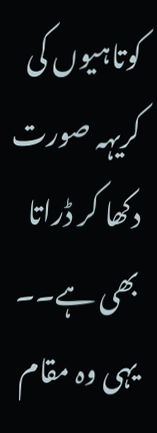کوتاہیوں کی کریہہ صورت دکھا کر ڈراتا بھی ہے۔۔ یہی وہ مقام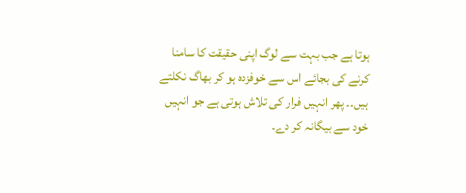ہوتا ہے جب بہت سے لوگ اپنی حقیقت کا سامنا کرنے کی بجائے اس سے خوفزدہ ہو کر بھاگ نکلتے ہیں۔۔ پھر انہیں فرار کی تلاش ہوتی ہے جو انہیں خود سے بیگانہ کر دے۔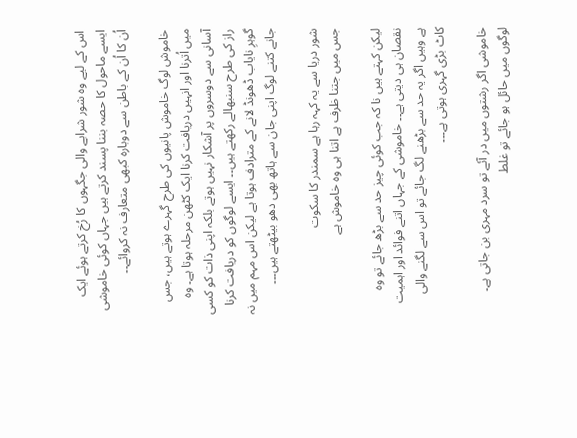اس کے لیے وہ شور شرابے والی جگہوں کا رُخ کرتے ہوئے ایک ایسے ماحول کا حصہ بننا پسند کرتے ہیں جہاں کوئی خاموشی اُن کا اُن کے باطن سے دوبارہ کبھی متعارف نہ کروائے۔۔

خاموش لوگ خاموش پانیوں کی طرح گہرے ہوتے ہیں، جس میں اُترنا اور انہیں دریافت کرنا ایک کٹھن مرحلہ ہوتا ہے۔ وہ آسانی سے دوسروں پر آشکار نہیں ہوتے بلکہ اپنی ذات کو کسی راز کی طرح سنبھالے رکھتے ہیں۔۔ ایسے لوگوں کو دریافت کرنا گوہرِ نایاب ڈھونڈ لانے کے مترادف ہوتا ہے لیکن اس مہم میں نہ جانے کتنے لوگ اپنی جان سے ہاتھ بھی دھو بیٹھتے ہیں۔۔۔

شور دریا سے یہ کہہ رہا ہے سمندر کا سکوت
جس میں جتنا ظرف ہے اتنا ہی وہ خاموش ہے

لیکن کہتے ہیں نا کہ جب کوئی چیز حد سے بڑھ جائے تو وہ نقصان ہی دیتی ہے۔۔ خاموشی کے جہاں اتنے فوائد اور اہمیت ہے وہیں اگر یہ حد سے بڑھنے لگ جائے تو اس سے لگنے والی کاٹ بڑی گہری ہوتی ہے۔۔۔

خاموشی اگر رشتوں میں در آئے تو سرد مہری بن جاتی ہے۔
لوگوں میں حائل ہو جائے تو غلط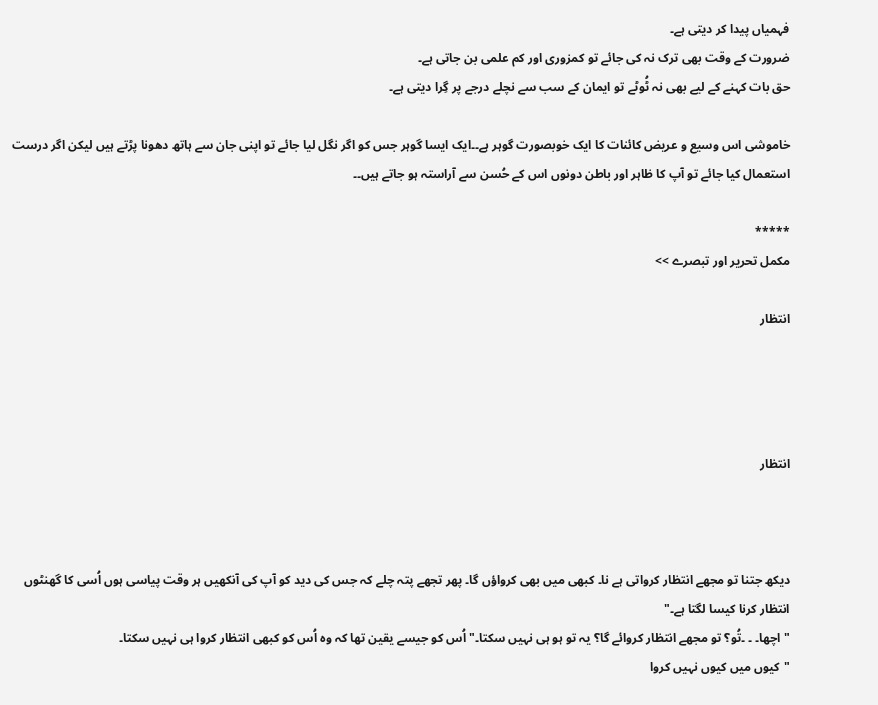فہمیاں پیدا کر دیتی ہے۔
ضرورت کے وقت بھی ترک نہ کی جائے تو کمزوری اور کم علمی بن جاتی ہے۔
حق بات کہنے کے لیے بھی نہ ٹُوٹے تو ایمان کے سب سے نچلے درجے پر گِرا دیتی ہے۔

خاموشی اس وسیع و عریض کائنات کا ایک خوبصورت گوہر ہے۔۔ایک ایسا گوہر جس کو اگر نگل لیا جائے تو اپنی جان سے ہاتھ دھونا پڑتے ہیں لیکن اگر درست استعمال کیا جائے تو آپ کا ظاہر اور باطن دونوں اس کے حُسن سے آراستہ ہو جاتے ہیں۔۔

*****
مکمل تحریر اور تبصرے >>

انتظار




انتظار



دیکھ جتنا تو مجھے انتظار کرواتی ہے نا۔ کبھی میں بھی کرواؤں گا۔ پھر تجھے پتہ چلے کہ جس کی دید کو آپ کی آنکھیں ہر وقت پیاسی ہوں اُسی کا گھنٹوں انتظار کرنا کیسا لگتا ہے۔"
"اچھا۔ ۔ ۔تُو؟ تو مجھے انتظار کروائے گا؟ یہ تو ہو ہی نہیں سکتا۔" اُس کو جیسے یقین تھا کہ وہ اُس کو کبھی انتظار کروا ہی نہیں سکتا۔
"کیوں میں کیوں نہیں کروا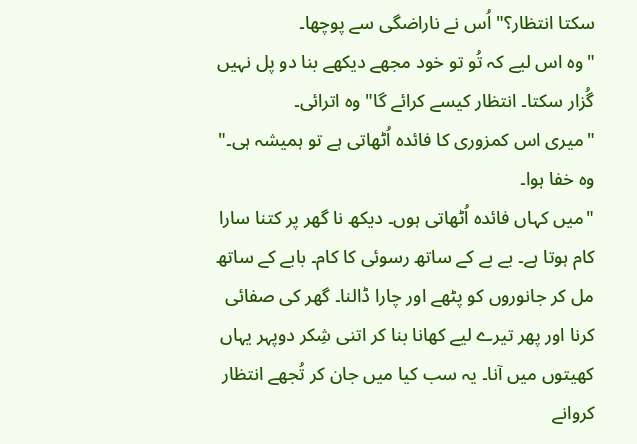سکتا انتظار؟" اُس نے ناراضگی سے پوچھا۔
"وہ اس لیے کہ تُو تو خود مجھے دیکھے بنا دو پل نہیں گُزار سکتا۔ انتظار کیسے کرائے گا" وہ اترائی۔
"میری اس کمزوری کا فائدہ اُٹھاتی ہے تو ہمیشہ ہی۔" وہ خفا ہوا۔
"میں کہاں فائدہ اُٹھاتی ہوں۔ دیکھ نا گھر پر کتنا سارا کام ہوتا ہے۔ بے بے کے ساتھ رسوئی کا کام۔ بابے کے ساتھ مل کر جانوروں کو پٹھے اور چارا ڈالنا۔ گھر کی صفائی کرنا اور پھر تیرے لیے کھانا بنا کر اتنی شِکر دوپہر یہاں کھیتوں میں آنا۔ یہ سب کیا میں جان کر تُجھے انتظار کروانے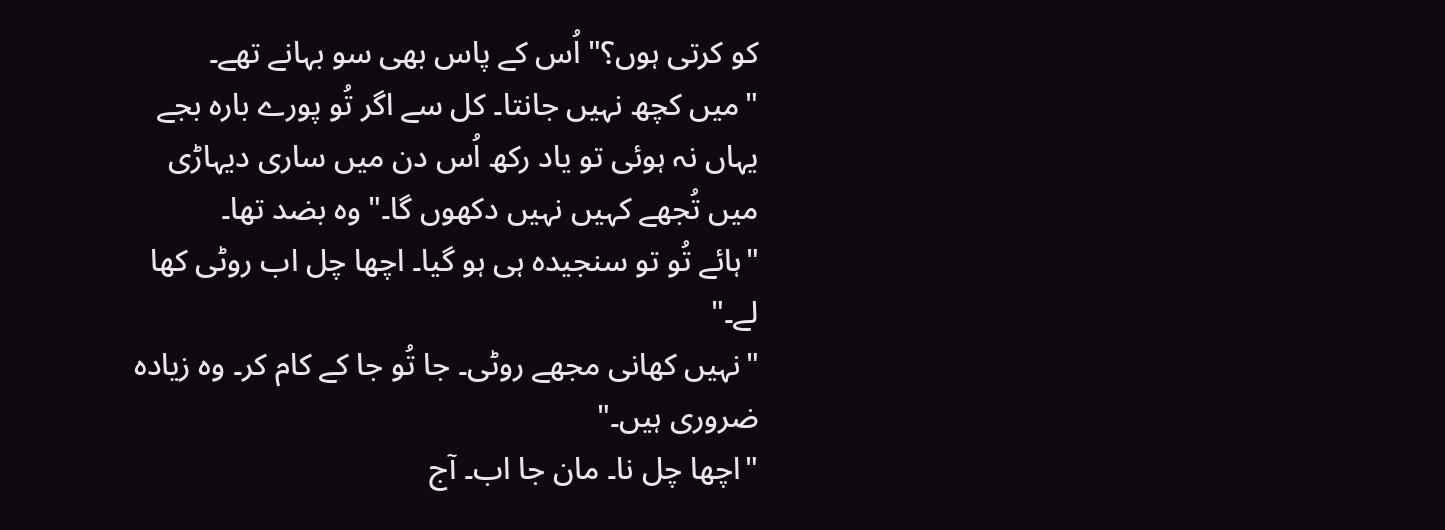کو کرتی ہوں؟" اُس کے پاس بھی سو بہانے تھے۔
"میں کچھ نہیں جانتا۔ کل سے اگر تُو پورے بارہ بجے یہاں نہ ہوئی تو یاد رکھ اُس دن میں ساری دیہاڑی میں تُجھے کہیں نہیں دکھوں گا۔" وہ بضد تھا۔
"ہائے تُو تو سنجیدہ ہی ہو گیا۔ اچھا چل اب روٹی کھا لے۔"
"نہیں کھانی مجھے روٹی۔ جا تُو جا کے کام کر۔ وہ زیادہ ضروری ہیں۔"
"اچھا چل نا۔ مان جا اب۔ آج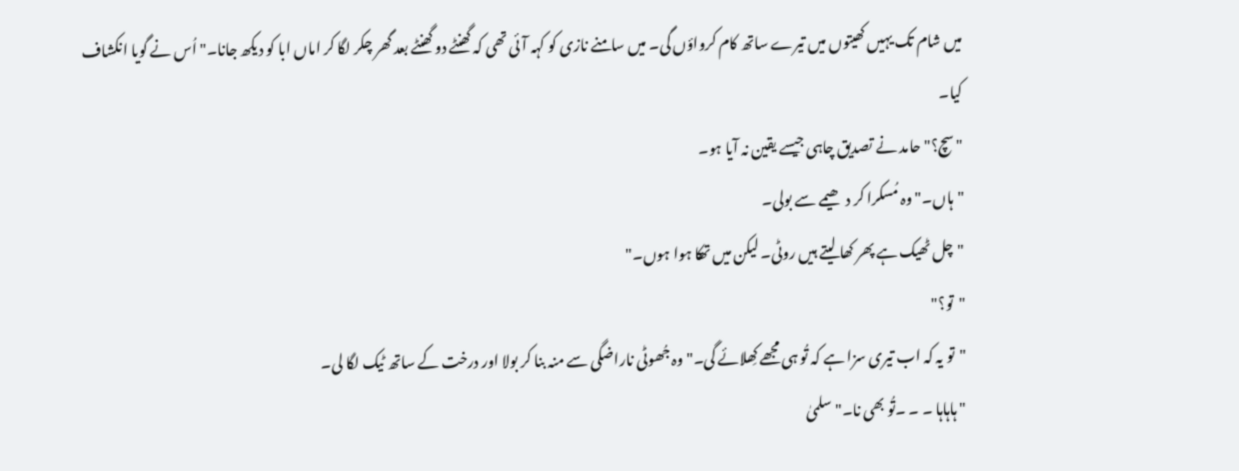میں شام تک یہیں کھیتوں میں تیرے ساتھ کام کرواؤں گی۔ میں سامنے نازی کو کہہ آئی تھی کہ گھنٹے دو گھنٹے بعد گھر چکر لگا کر اماں ابا کو دیکھ جانا۔" اُس نے گویا انکشاف کیا۔
"سچ؟" حامد نے تصدیق چاہی جیسے یقین نہ آیا ہو۔
"ہاں۔" وہ مُسکرا کر دھیمے سے بولی۔
"چل ٹھیک ہے پھر کھا لیتے ہیں روٹی۔ لیکن میں تھکا ہوا ہوں۔"
"تو؟"
"تو یہ کہ اب تیری سزا ہے کہ تُو ہی مجھے کِھلائے گی۔" وہ جُھوٹی ناراضگی سے منہ بنا کر بولا اور درخت کے ساتھ ٹیک لگا لی۔
"ہاہاہا ۔ ۔ ۔تُو بھی نا۔" سلمیٰ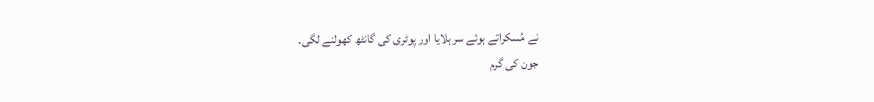نے مُسکراتے ہوئے سر ہلایا اور پوٹری کی گانٹھ کھولنے لگی۔
جون کی گرم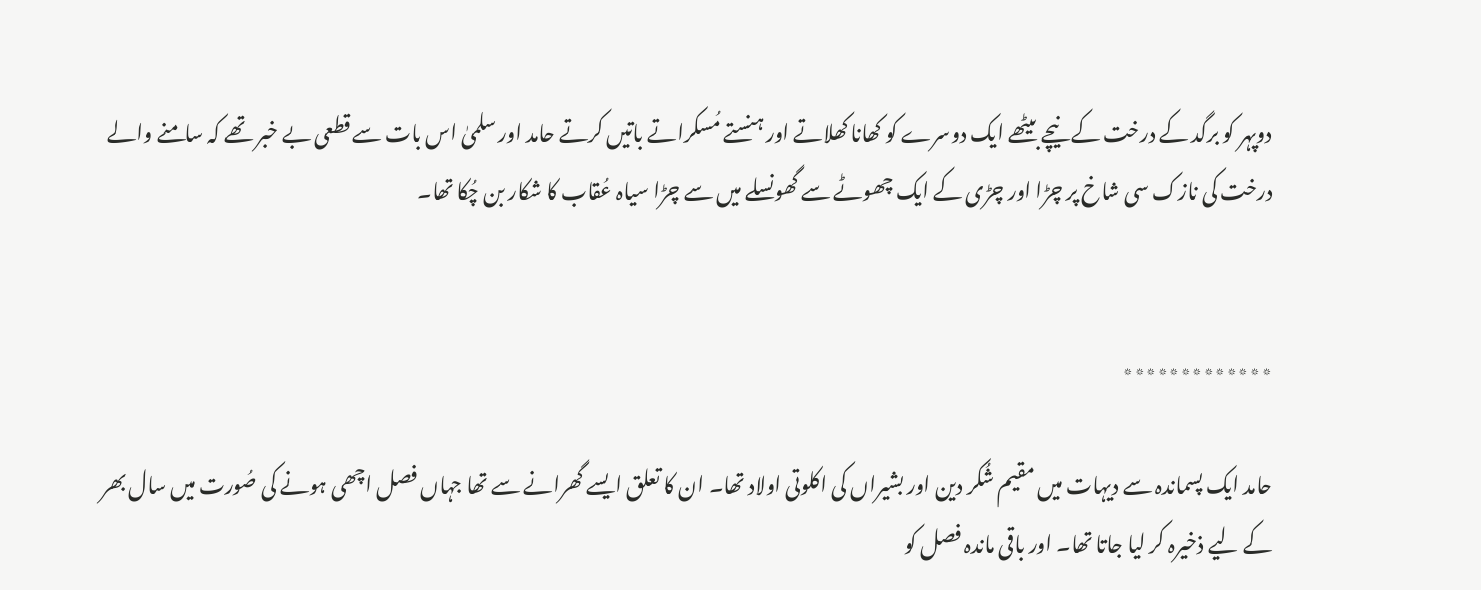دوپہر کو برگد کے درخت کے نیچے بیٹھے ایک دوسرے کو کھانا کھلاتے اور ہنستے مُسکراتے باتیں کرتے حامد اور سلمیٰ اس بات سے قطعی بے خبر تھے کہ سامنے والے درخت کی نازک سی شاخ پر چڑا اور چڑی کے ایک چھوٹے سے گھونسلے میں سے چڑا سیاہ عُقاب کا شکار بن چُکا تھا۔


٭٭٭٭٭٭٭٭٭٭٭٭٭

حامد ایک پسماندہ سے دیہات میں مقیم شُکر دین اور بشیراں کی اکلوتی اولاد تھا۔ ان کا تعلق ایسے گھرانے سے تھا جہاں فصل اچھی ہونے کی صُورت میں سال بھر کے لیے ذخیرہ کر لیا جاتا تھا۔ اور باقی ماندہ فصل کو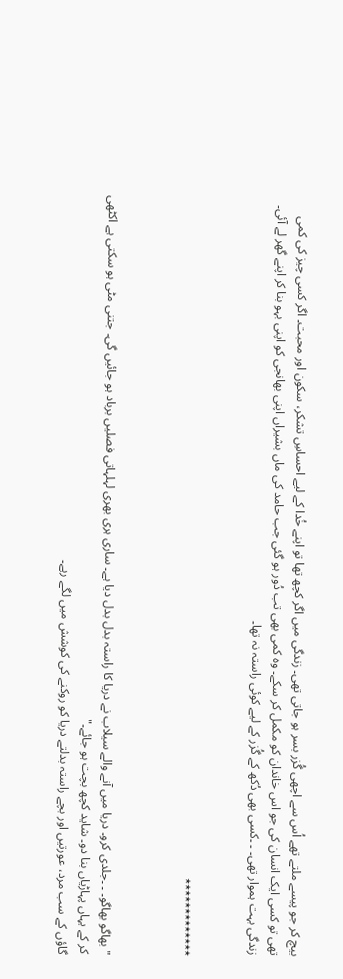بیچ کر جو پیسے ملتے تھے اُس سے اچھی گُزر بسر ہو جاتی تھی۔ زندگی میں اگر کچھ تھا تو اپنے خُدا کے لیے احساسِ تشکر، سکون اور محبت۔ اگر کسی چیز کی کمی تھی تو کسی ایک انسان کی جو اس خاندان کو مکمل کر سکے۔ وہ کمی بھی تب دُور ہو گئی جب حامد کی ماں بشیراں اپنی بھانجی کو اپنی بہو بنا کر اپنے گھر لے آئی۔ زندگی بہت ہموار تھی۔ ۔ ۔کسی بھی دُکھ کے گُزر کے لیے کوئی راستہ نہ تھا۔


٭٭٭٭٭٭٭٭٭٭٭٭٭



"بھاگو بھاگو۔ ۔ ۔جلدی کرو۔ دریا میں آنے والے سیلاب نے دریا کا راستہ بدل بدل دیا ہے۔ ساری ہری بھری لہلہاتی فصلیں برباد ہو جائیں گی۔ جتنی مٹی ہو سکتی ہے اکٹھی کر کے یہاں پہاڑیاں بنا دو۔ شاید کچھ بچت ہو جائے۔"
گاؤں کے سب مرد، عورتیں اور بچے راستہ بدلتے دریا کو روکنے کی کوشش میں لگے رہے۔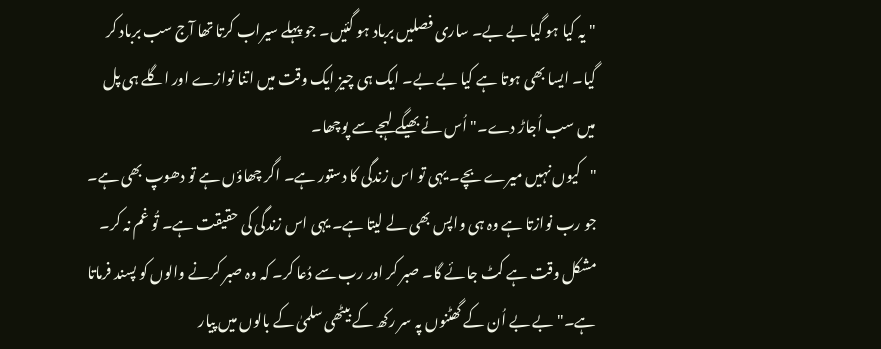"یہ کیا ہو گیا بے بے۔ ساری فصلیں برباد ہو گئیں۔ جو پہلے سیراب کرتا تھا آج سب برباد کر گیا۔ ایسا بھی ہوتا ہے کیا بے بے۔ ایک ہی چیز ایک وقت میں اتنا نوازے اور اگلے ہی پل میں سب اُجاڑ دے۔" اُس نے بھیگے لہجے سے پوچھا۔
"کیوں نہیں میرے بچے۔ یہی تو اس زندگی کا دستور ہے۔ اگر چھاؤں ہے تو دھوپ بھی ہے۔ جو رب نوازتا ہے وہ ہی واپس بھی لے لیتا ہے۔ یہی اس زندگی کی حقیقت ہے۔ تُو غم نہ کر۔ مشکل وقت ہے کٹ جائے گا۔ صبر کر اور رب سے دُعا کر۔ کہ وہ صبر کرنے والوں کو پسند فرماتا ہے۔" بے بے اُن کے گھٹنوں پہ سر رکھ کے بیٹھی سلمیٰ کے بالوں میں پیار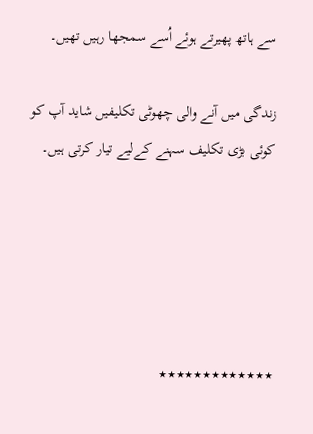سے ہاتھ پھیرتے ہوئے اُسے سمجھا رہیں تھیں۔

زندگی میں آنے والی چھوٹی تکلیفیں شاید آپ کو کوئی بڑی تکلیف سہنے کےلیے تیار کرتی ہیں۔





٭٭٭٭٭٭٭٭٭٭٭٭٭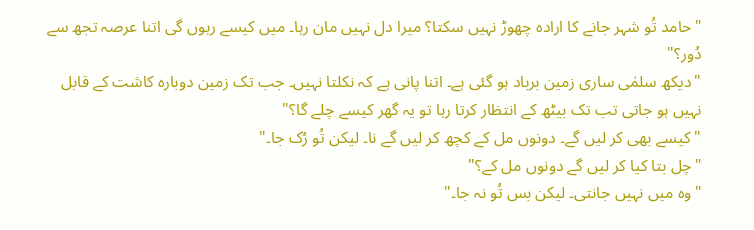"حامد تُو شہر جانے کا ارادہ چھوڑ نہیں سکتا؟ میرا دل نہیں مان رہا۔ میں کیسے رہوں گی اتنا عرصہ تجھ سے دُور؟"
"دیکھ سلمٰی ساری زمین برباد ہو گئی ہے۔ اتنا پانی ہے کہ نکلتا نہیں۔ جب تک زمین دوبارہ کاشت کے قابل نہیں ہو جاتی تب تک بیٹھ کے انتظار کرتا رہا تو یہ گھر کیسے چلے گا؟"
"کیسے بھی کر لیں گے۔ دونوں مل کے کچھ کر لیں گے نا۔ لیکن تُو رُک جا۔"
"چل بتا کیا کر لیں گے دونوں مل کے؟"
"وہ میں نہیں جانتی۔ لیکن بس تُو نہ جا۔"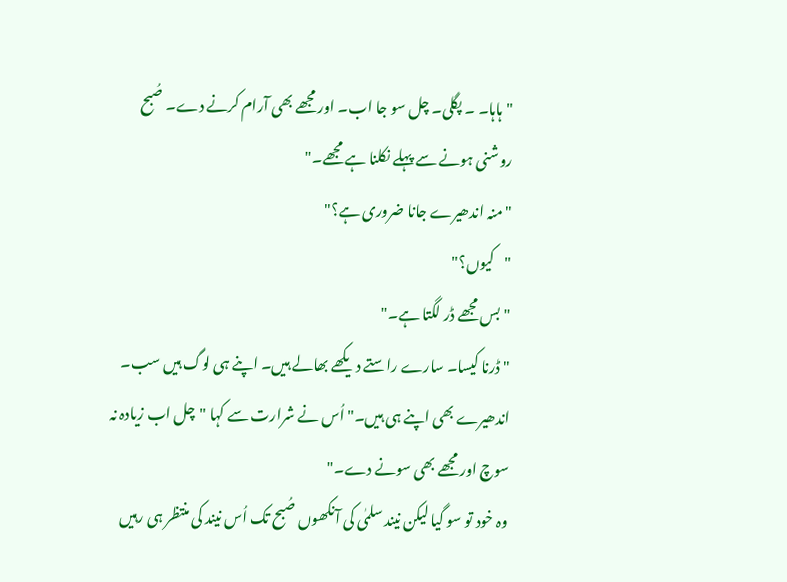"ہاہا۔ ۔ پگلی۔ چل سو جا اب۔ اور مجھے بھی آرام کرنے دے۔ صُبح روشنی ہونے سے پہلے نکلنا ہے مجھے۔"
"منہ اندھیرے جانا ضروری ہے؟"
"کیوں؟"
"بس مجھے ڈر لگتا ہے۔"
"ڈرنا کیسا۔ سارے راستے دیکھے بھالے ہیں۔ اپنے ہی لوگ ہیں سب۔ اندھیرے بھی اپنے ہی ہیں۔" اُس نے شرارت سے کہا "چل اب زیادہ نہ سوچ اور مجھے بھی سونے دے۔"
وہ خود تو سو گیا لیکن نیند سلمٰی کی آنکھوں صُبح تک اُس نیند کی منتظر ہی رہیں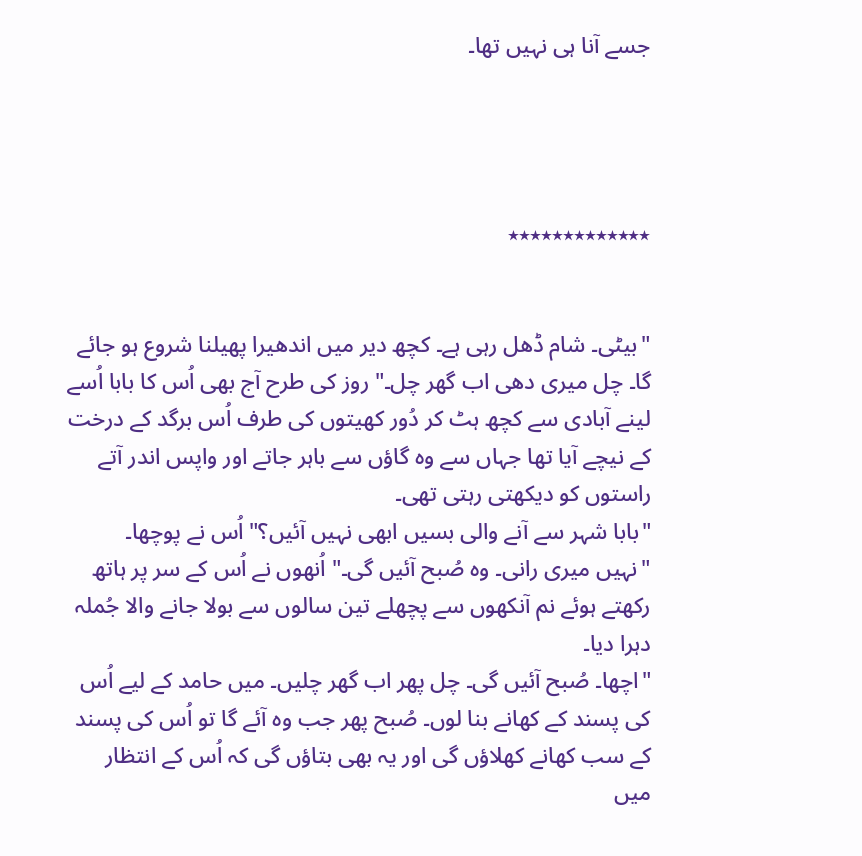جسے آنا ہی نہیں تھا۔




٭٭٭٭٭٭٭٭٭٭٭٭٭


"بیٹی۔ شام ڈھل رہی ہے۔ کچھ دیر میں اندھیرا پھیلنا شروع ہو جائے گا۔ چل میری دھی اب گھر چل۔" روز کی طرح آج بھی اُس کا بابا اُسے لینے آبادی سے کچھ ہٹ کر دُور کھیتوں کی طرف اُس برگد کے درخت کے نیچے آیا تھا جہاں سے وہ گاؤں سے باہر جاتے اور واپس اندر آتے راستوں کو دیکھتی رہتی تھی۔
"بابا شہر سے آنے والی بسیں ابھی نہیں آئیں؟" اُس نے پوچھا۔
"نہیں میری رانی۔ وہ صُبح آئیں گی۔" اُنھوں نے اُس کے سر پر ہاتھ رکھتے ہوئے نم آنکھوں سے پچھلے تین سالوں سے بولا جانے والا جُملہ دہرا دیا۔
"اچھا۔ صُبح آئیں گی۔ چل پھر اب گھر چلیں۔ میں حامد کے لیے اُس کی پسند کے کھانے بنا لوں۔ صُبح پھر جب وہ آئے گا تو اُس کی پسند کے سب کھانے کھلاؤں گی اور یہ بھی بتاؤں گی کہ اُس کے انتظار میں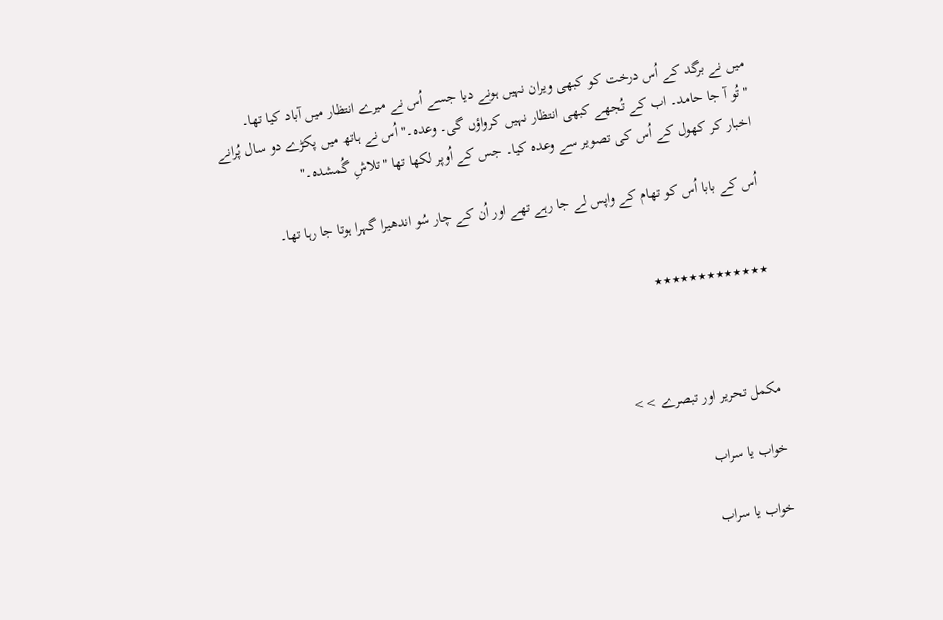میں نے برگد کے اُس درخت کو کبھی ویران نہیں ہونے دیا جسے اُس نے میرے انتظار میں آباد کیا تھا۔
"تُو آ جا حامد۔ اب کے تُجھے کبھی انتظار نہیں کرواؤں گی۔ وعدہ۔" اُس نے ہاتھ میں پکڑے دو سال پُرانے اخبار کر کھول کے اُس کی تصویر سے وعدہ کیا۔ جس کے اُوپر لکھا تھا "تلاشِ گُمشدہ۔"

اُس کے بابا اُس کو تھام کے واپس لے جا رہے تھے اور اُن کے چار سُو اندھیرا گہرا ہوتا جا رہا تھا۔


٭٭٭٭٭٭٭٭٭٭٭٭٭



مکمل تحریر اور تبصرے >>

خواب یا سراب

خواب یا سراب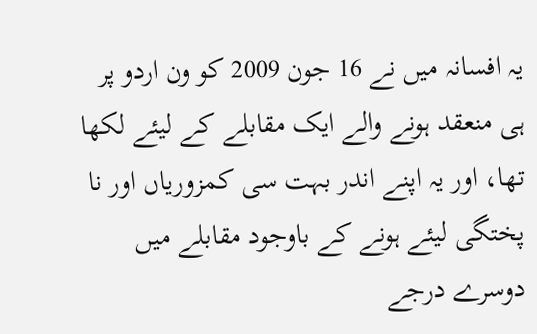یہ افسانہ میں نے 16 جون 2009 کو ون اردو پر ہی منعقد ہونے والے ایک مقابلے کے لیئے لکھا تھا، اور یہ اپنے اندر بہت سی کمزوریاں اور نا پختگی لیئے ہونے کے باوجود مقابلے میں دوسرے درجے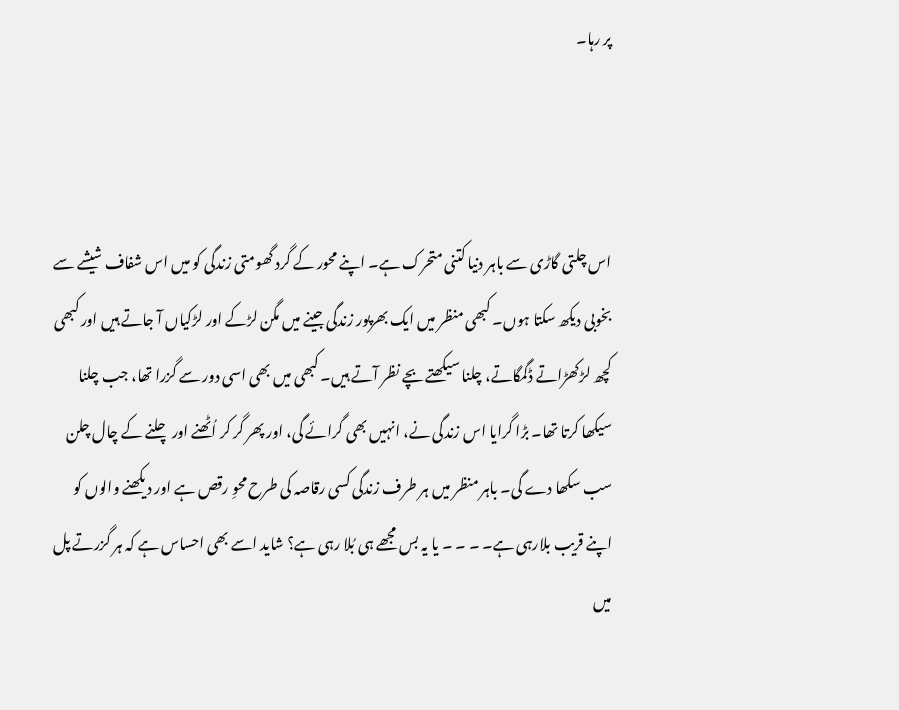پر رہا۔



اس چلتی گاڑی سے باہر دنیا کتنی متحرک ہے۔ اپنے محور کے گرد گھومتی زندگی کو میں اس شفاف شیشے سے بخوبی دیکھ سکتا ہوں۔ کبھی منظر میں ایک بھرپور زندگی جینے میں مگن لڑکے اور لڑکیاں آ جاتے ہیں اور کبھی کچھ لڑکھڑاتے ڈگمگاتے، چلنا سیکھتے بچے نظر آتے ہیں۔ کبھی میں بھی اسی دور سے گزرا تھا، جب چلنا سیکھا کرتا تھا۔ بڑا گرایا اس زندگی نے، انہیں بھی گرائے گی، اور پھر گر کر اُٹھنے اور چلنے کے چال چلن سب سکھا دے گی۔ باہر منظر میں ہر طرف زندگی کسی رقاصہ کی طرح محوِ رقص ہے اور دیکھنے والوں کو اپنے قریب بلارہی ہے۔ ۔ ۔ ۔ یا یہ بس مجھے ہی بُلا رہی ہے؟ شاید اسے بھی احساس ہے کہ ہر گزرتے پل میں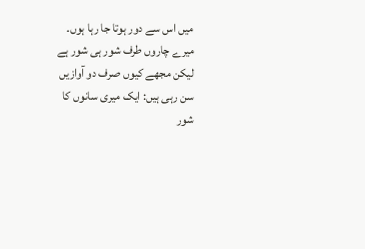میں اس سے دور ہوتا جا رہا ہوں۔
میرے چاروں طرف شور ہی شور ہے لیکن مجھے کیوں صرف دو آوازیں سن رہی ہیں: ایک میری سانوں کا شور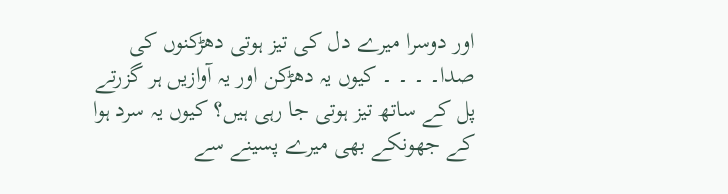اور دوسرا میرے دل کی تیز ہوتی دھڑکنوں کی صدا۔ ۔ ۔ ۔ کیوں یہ دھڑکن اور یہ آوازیں ہر گزرتے پل کے ساتھ تیز ہوتی جا رہی ہیں؟ کیوں یہ سرد ہوا کے جھونکے بھی میرے پسینے سے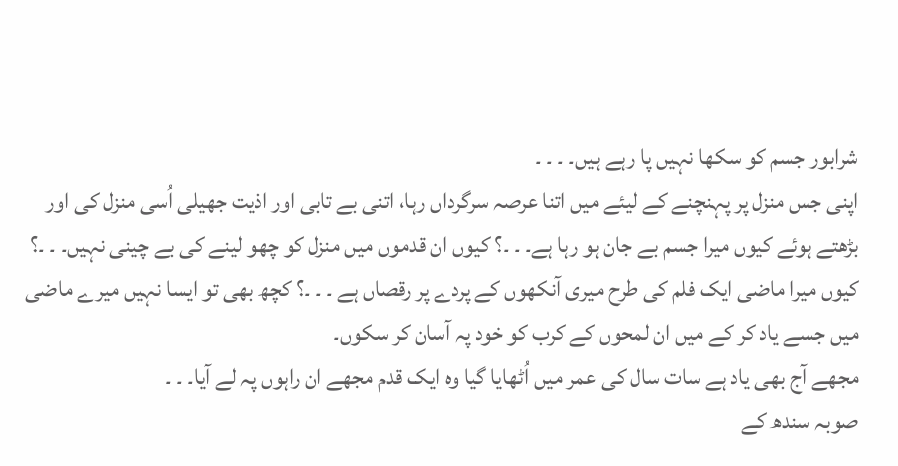شرابور جسم کو سکھا نہیں پا رہے ہیں۔ ۔ ۔ ۔
اپنی جس منزل پر پہنچنے کے لیئے میں اتنا عرصہ سرگرداں رہا، اتنی بے تابی اور اذیت جھیلی اُسی منزل کی اور بڑھتے ہوئے کیوں میرا جسم بے جان ہو رہا ہے۔ ۔ ۔؟ کیوں ان قدموں میں منزل کو چھو لینے کی بے چینی نہیں۔ ۔ ۔؟ کیوں میرا ماضی ایک فلم کی طرح میری آنکھوں کے پردے پر رقصاں ہے ۔ ۔ ۔؟ کچھ بھی تو ایسا نہیں میرے ماضی میں جسے یاد کر کے میں ان لمحوں کے کرب کو خود پہ آسان کر سکوں۔
مجھے آج بھی یاد ہے سات سال کی عمر میں اُٹھایا گیا وہ ایک قدم مجھے ان راہوں پہ لے آیا۔ ۔ ۔
صوبہ سندھ کے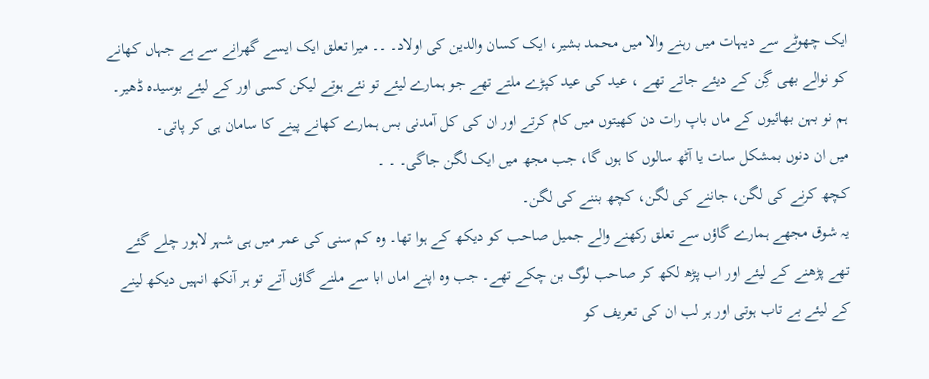ایک چھوٹے سے دیہات میں رہنے والا میں محمد بشیر، ایک کسان والدین کی اولاد۔ ۔۔ میرا تعلق ایک ایسے گھرانے سے ہے جہاں کھانے کو نوالے بھی گِن کے دیئے جاتے تھے ، عید کی عید کپڑے ملتے تھے جو ہمارے لیئے تو نئے ہوتے لیکن کسی اور کے لیئے بوسیدہ ڈھیر۔ ہم نو بہن بھائیوں کے ماں باپ رات دن کھیتوں میں کام کرتے اور ان کی کل آمدنی بس ہمارے کھانے پینے کا سامان ہی کر پاتی۔
میں ان دنوں بمشکل سات یا آٹھ سالوں کا ہوں گا، جب مجھ میں ایک لگن جاگی۔ ۔ ۔
کچھ کرنے کی لگن، جاننے کی لگن، کچھ بننے کی لگن۔
یہ شوق مجھے ہمارے گاؤں سے تعلق رکھنے والے جمیل صاحب کو دیکھ کے ہوا تھا۔ وہ کم سنی کی عمر میں ہی شہر لاہور چلے گئے تھے پڑھنے کے لیئے اور اب پڑھ لکھ کر صاحب لوگ بن چکے تھے۔ جب وہ اپنے اماں ابا سے ملنے گاؤں آتے تو ہر آنکھ انہیں دیکھ لینے کے لیئے بے تاب ہوتی اور ہر لب ان کی تعریف کو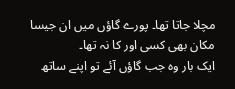مچلا جاتا تھا۔ پورے گاؤں میں ان جیسا مکان بھی کسی اور کا نہ تھا۔
ایک بار وہ جب گاؤں آئے تو اپنے ساتھ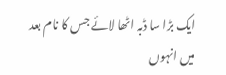ایک بڑا سا ڈبہ اٹھا لائے جس کا نام بعد میں انہوں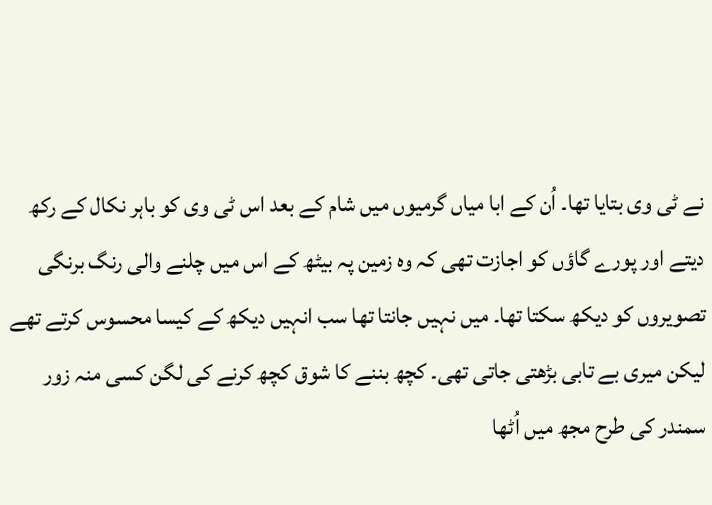نے ٹی وی بتایا تھا۔ اُن کے ابا میاں گرمیوں میں شام کے بعد اس ٹی وی کو باہر نکال کے رکھ دیتے اور پورے گاؤں کو اجازت تھی کہ وہ زمین پہ بیٹھ کے اس میں چلنے والی رنگ برنگی تصویروں کو دیکھ سکتا تھا۔ میں نہیں جانتا تھا سب انہیں دیکھ کے کیسا محسوس کرتے تھے لیکن میری بے تابی بڑھتی جاتی تھی۔ کچھ بننے کا شوق کچھ کرنے کی لگن کسی منہ زور سمندر کی طرح مجھ میں اُٹھا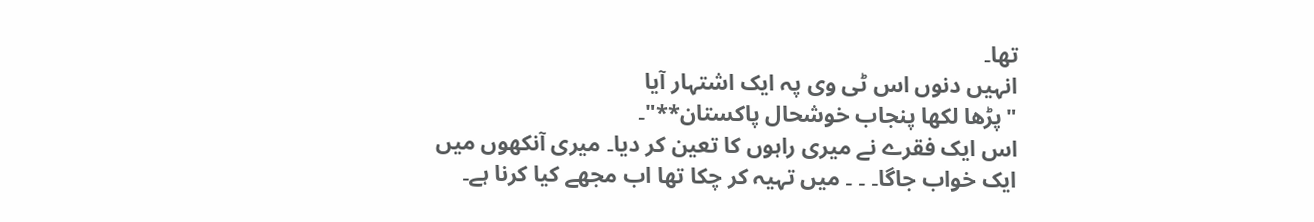تھا۔
انہیں دنوں اس ٹی وی پہ ایک اشتہار آیا
"پڑھا لکھا پنجاب خوشحال پاکستان**"۔
اس ایک فقرے نے میری راہوں کا تعین کر دیا۔ میری آنکھوں میں ایک خواب جاگا۔ ۔ ۔ میں تہیہ کر چکا تھا اب مجھے کیا کرنا ہے۔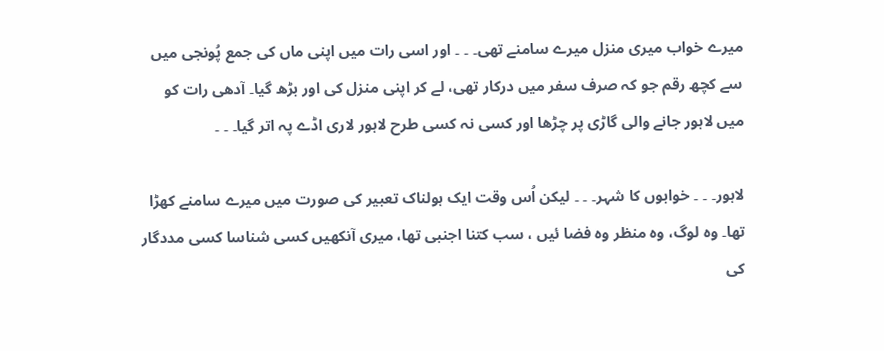میرے خواب میری منزل میرے سامنے تھی۔ ۔ ۔ اور اسی رات میں اپنی ماں کی جمع پُونجی میں سے کچھ رقم جو کہ صرف سفر میں درکار تھی، لے کر اپنی منزل کی اور بڑھ گیا۔ آدھی رات کو میں لاہور جانے والی گاڑی پر چڑھا اور کسی نہ کسی طرح لاہور لاری اڈے پہ اتر گیا۔ ۔ ۔

لاہور۔ ۔ ۔ خوابوں کا شہر۔ ۔ ۔ لیکن اُس وقت ایک ہولناک تعبیر کی صورت میں میرے سامنے کھڑا تھا۔ وہ لوگ، وہ منظر وہ فضا ئیں ، سب کتنا اجنبی تھا، میری آنکھیں کسی شناسا کسی مددگار کی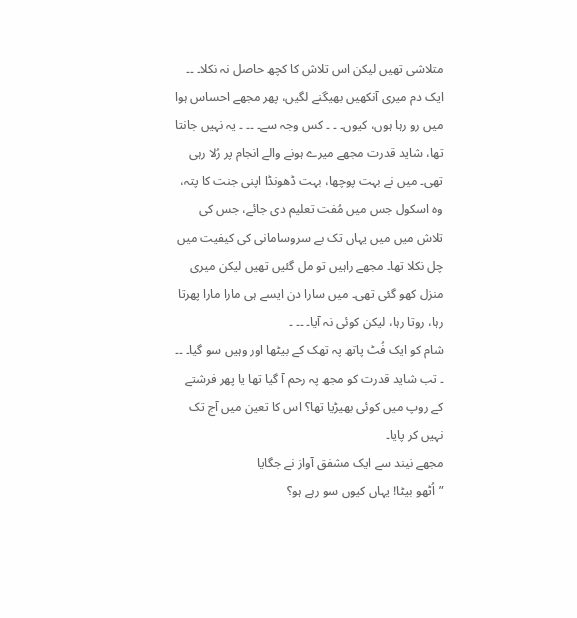متلاشی تھیں لیکن اس تلاش کا کچھ حاصل نہ نکلا۔ ۔۔
ایک دم میری آنکھیں بھیگنے لگیں، پھر مجھے احساس ہوا میں رو رہا ہوں، کیوں۔ ۔ ۔ کس وجہ سے۔ ۔۔ ۔ یہ نہیں جانتا تھا، شاید قدرت مجھے میرے ہونے والے انجام پر رُلا رہی تھی۔ میں نے بہت پوچھا، بہت ڈھونڈا اپنی جنت کا پتہ، وہ اسکول جس میں مُفت تعلیم دی جائے، جس کی تلاش میں میں یہاں تک بے سروسامانی کی کیفیت میں چل نکلا تھا۔ مجھے راہیں تو مل گئیں تھیں لیکن میری منزل کھو گئی تھی۔ میں سارا دن ایسے ہی مارا مارا پھرتا رہا، روتا رہا، لیکن کوئی نہ آیا۔ ۔۔ ۔
شام کو ایک فُٹ پاتھ پہ تھک کے بیٹھا اور وہیں سو گیا۔ ۔۔ ۔ تب شاید قدرت کو مجھ پہ رحم آ گیا تھا یا پھر فرشتے کے روپ میں کوئی بھیڑیا تھا؟ اس کا تعین میں آج تک نہیں کر پایا۔
مجھے نیند سے ایک مشفق آواز نے جگایا
”اُٹھو بیٹا! یہاں کیوں سو رہے ہو؟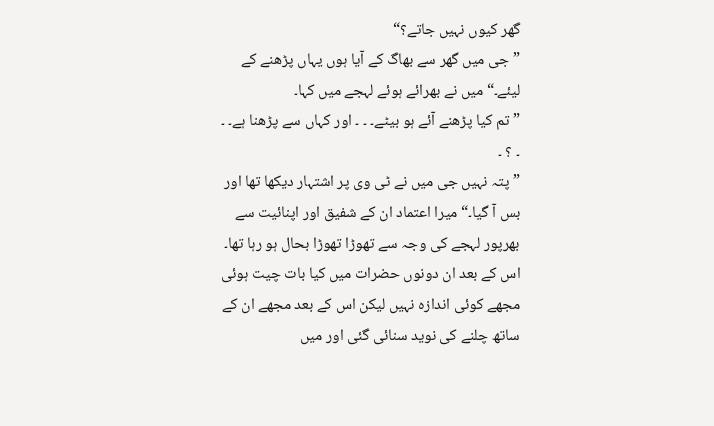گھر کیوں نہیں جاتے؟“
”جی میں گھر سے بھاگ کے آیا ہوں یہاں پڑھنے کے لیئے۔“ میں نے بھرائے ہوئے لہجے میں کہا۔
” تم کیا پڑھنے آئے ہو بیٹے۔ ۔ ۔ اور کہاں سے پڑھنا ہے۔ ۔ ۔ ؟ ۔
” پتہ نہیں جی میں نے ٹی وی پر اشتہار دیکھا تھا اور بس آ گیا۔“ میرا اعتماد ان کے شفیق اور اپنائیت سے بھرپور لہجے کی وجہ سے تھوڑا تھوڑا بحال ہو رہا تھا۔
اس کے بعد ان دونوں حضرات میں کیا بات چیت ہوئی مجھے کوئی اندازہ نہیں لیکن اس کے بعد مجھے ان کے ساتھ چلنے کی نوید سنائی گئی اور میں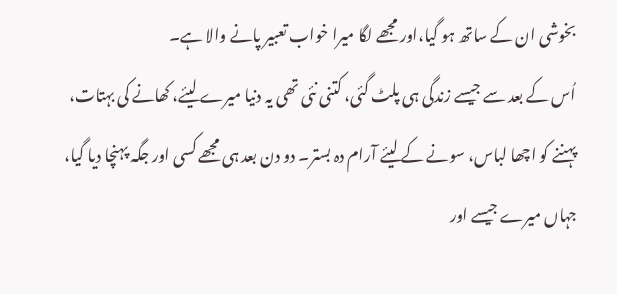بخوشی ان کے ساتھ ہو گیا،اور مجھے لگا میرا خواب تعبیر پانے والا ہے۔
اُس کے بعد سے جیسے زندگی ہی پلٹ گئی، کتنی نئی تھی یہ دنیا میرے لیئے، کھانے کی بہتات، پہننے کو اچھا لباس، سونے کے لیئے آرام دہ بستر۔ دو دن بعد ہی مجھے کسی اور جگہ پہنچا دیا گیا، جہاں میرے جیسے اور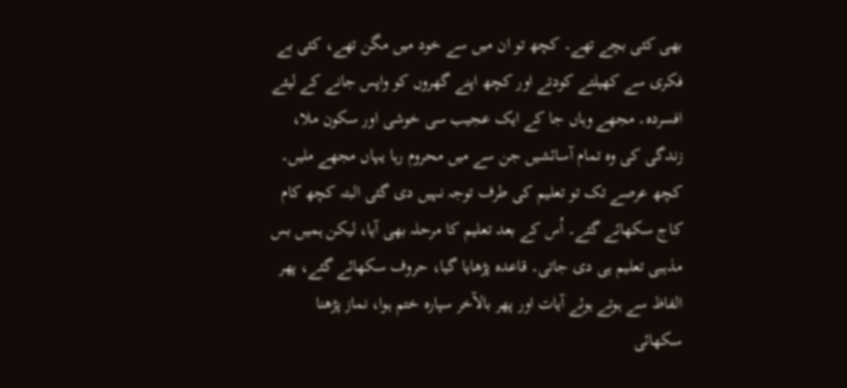بھی کئی بچے تھے۔ کچھ تو ان میں سے خود میں مگن تھے، کئی بے فکری سے کھیلتے کودتے اور کچھ اپنے گھروں کو واپس جانے کے لیئے افسردہ۔ مجھے وہاں جا کے ایک عجیب سی خوشی اور سکون ملا، زندگی کی وہ تمام آسائشیں جن سے میں محروم رہا یہاں مجھے ملیں۔
کچھ عرصے تک تو تعلیم کی طرف توجہ نہیں دی گئی البتہ کچھ کام کاج سکھائے گئے۔ اُس کے بعد تعلیم کا مرحلہ بھی آیا، لیکن ہمیں بس مذہبی تعلیم ہی دی جاتی۔ قاعدہ پڑھایا گیا، حروف سکھائے گئے، پھر الفاظ سے ہوتے ہوئے آیات اور پھر بالآخر سپارہ ختم ہوا، نماز پڑھنا سکھائی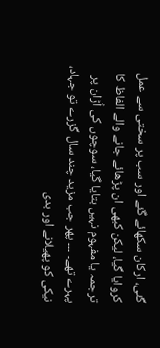گئی، ارکان سکھائے گئے اور سب پر سختی سے عمل کروایا گیا، لیکن کبھی ان پڑھائے جانے والے الفاظ کا ترجمہ یا مفہوم نہیں بتایا گیا، سوچوں کی اُڑان پر پہرے تھے۔ ۔۔۔ پھر جب مزید چند سال گزرے تو جہاد، نیکی کو پھیلانے اور بدی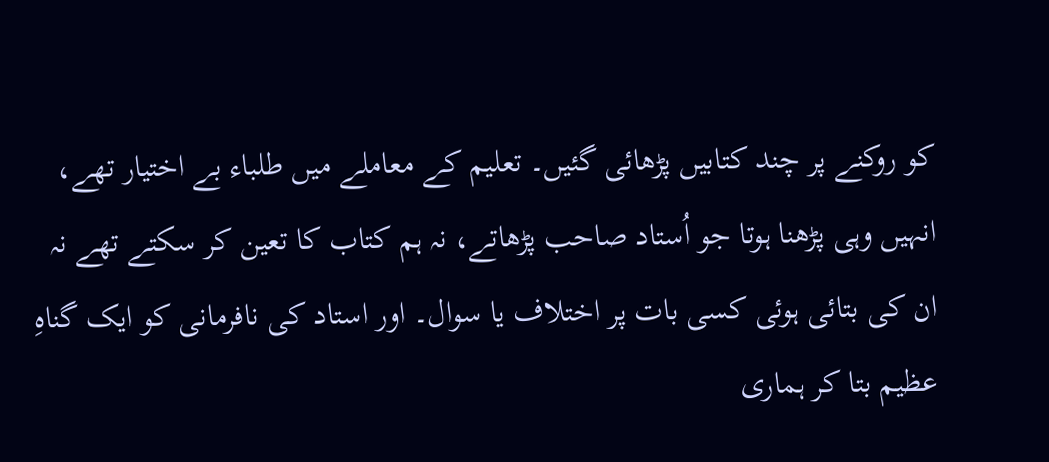کو روکنے پر چند کتابیں پڑھائی گئیں۔ تعلیم کے معاملے میں طلباء بے اختیار تھے، انہیں وہی پڑھنا ہوتا جو اُستاد صاحب پڑھاتے، نہ ہم کتاب کا تعین کر سکتے تھے نہ ان کی بتائی ہوئی کسی بات پر اختلاف یا سوال۔ اور استاد کی نافرمانی کو ایک گناہِ عظیم بتا کر ہماری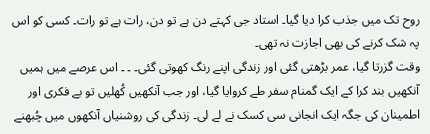روح تک میں جذب کرا دیا گیا۔ استاد جی کہتے دن ہے تو دن، رات ہے تو رات۔ کسی کو اس پہ شک کرنے کی بھی اجازت نہ تھی۔
وقت گزرتا گیا، عمر بڑھتی گئی اور زندگی اپنے رنگ کھوتی گئی۔ ۔ ۔ اس عرصے میں ہمیں آنکھیں بند کرا کے ایک گمنام سفر طے کروایا گیا، اور جب آنکھیں کُھلیں تو بے فکری اور اطمینان کی جگہ ایک انجانی سی کسک نے لے لی۔ زندگی کی روشنیاں آنکھوں میں چُبھنے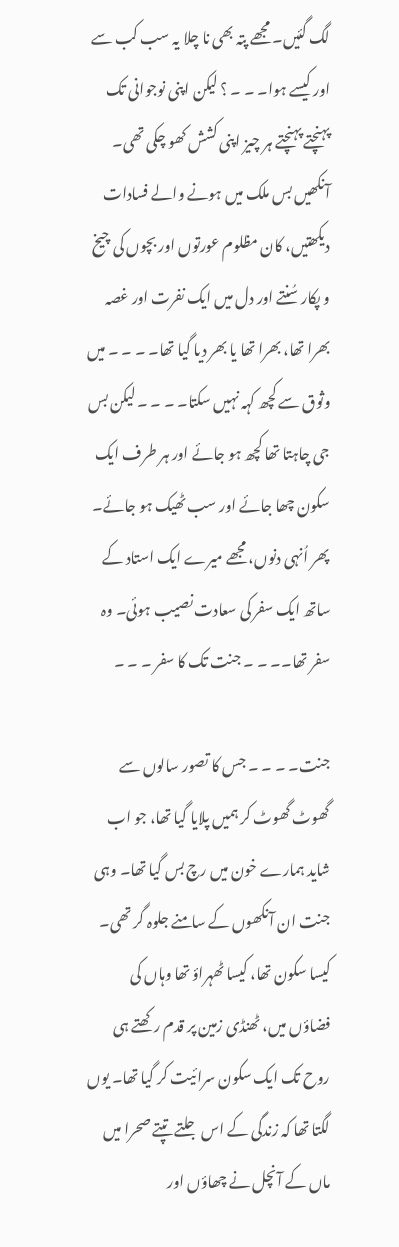لگ گئیں۔ مجھے پتہ بھی نا چلا یہ سب کب سے اور کیسے ہوا۔ ۔ ۔ ؟ لیکن اپنی نوجوانی تک پہنچتے پہنچتے ہر چیز اپنی کشش کھو چکی تھی۔ آنکھیں بس ملک میں ہونے والے فسادات دیکھتیں، کان مظلوم عورتوں اور بچوں کی چیخ و پکار سُنتے اور دل میں ایک نفرت اور غصہ بھرا تھا، بھرا تھا یا بھر دیا گیا تھا۔ ۔ ۔ ۔ میں وثوق سے کچھ کہہ نہیں سکتا۔ ۔ ۔ ۔ لیکن بس جی چاہتا تھا کچھ ہو جائے اور ہر طرف ایک سکون چھا جائے اور سب ٹھیک ہو جائے۔
پھر اُنہی دنوں، مجھے میرے ایک استاد کے ساتھ ایک سفر کی سعادت نصیب ہوئی۔ وہ سفر تھا۔۔ ۔ ۔ جنت تک کا سفر ۔ ۔ ۔

جنت۔ ۔ ۔ ۔ جس کا تصور سالوں سے گھوٹ گھوٹ کر ہمیں پلایا گیا تھا، جو اب شاید ہمارے خون میں رچ بس گیا تھا۔ وہی جنت ان آنکھوں کے سامنے جلوہ گر تھی۔
کیسا سکون تھا، کیسا ٹھہراؤ تھا وہاں کی فضاؤں میں، ٹھنڈی زمین پر قدم رکھتے ہی روح تک ایک سکون سرائیت کر گیا تھا۔ یوں لگتا تھا کہ زندگی کے اس جلتے تپتے صحرا میں ماں کے آنچل نے چھاؤں اور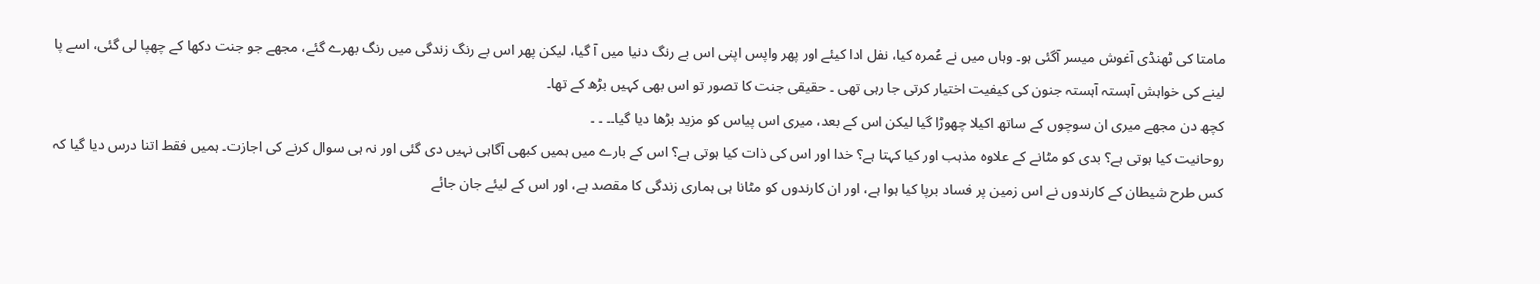مامتا کی ٹھنڈی آغوش میسر آگئی ہو۔ وہاں میں نے عُمرہ کیا، نفل ادا کیئے اور پھر واپس اپنی اس بے رنگ دنیا میں آ گیا، لیکن پھر اس بے رنگ زندگی میں رنگ بھرے گئے، مجھے جو جنت دکھا کے چھپا لی گئی، اسے پا لینے کی خواہش آہستہ آہستہ جنون کی کیفیت اختیار کرتی جا رہی تھی ۔ حقیقی جنت کا تصور تو اس بھی کہیں بڑھ کے تھا۔
کچھ دن مجھے میری ان سوچوں کے ساتھ اکیلا چھوڑا گیا لیکن اس کے بعد، میری اس پیاس کو مزید بڑھا دیا گیا۔۔ ۔ ۔
روحانیت کیا ہوتی ہے؟ بدی کو مٹانے کے علاوہ مذہب اور کیا کہتا ہے؟ خدا اور اس کی ذات کیا ہوتی ہے؟ اس کے بارے میں ہمیں کبھی آگاہی نہیں دی گئی اور نہ ہی سوال کرنے کی اجازت۔ ہمیں فقط اتنا درس دیا گیا کہ کس طرح شیطان کے کارندوں نے اس زمین پر فساد برپا کیا ہوا ہے، اور ان کارندوں کو مٹانا ہی ہماری زندگی کا مقصد ہے، اور اس کے لیئے جان جائے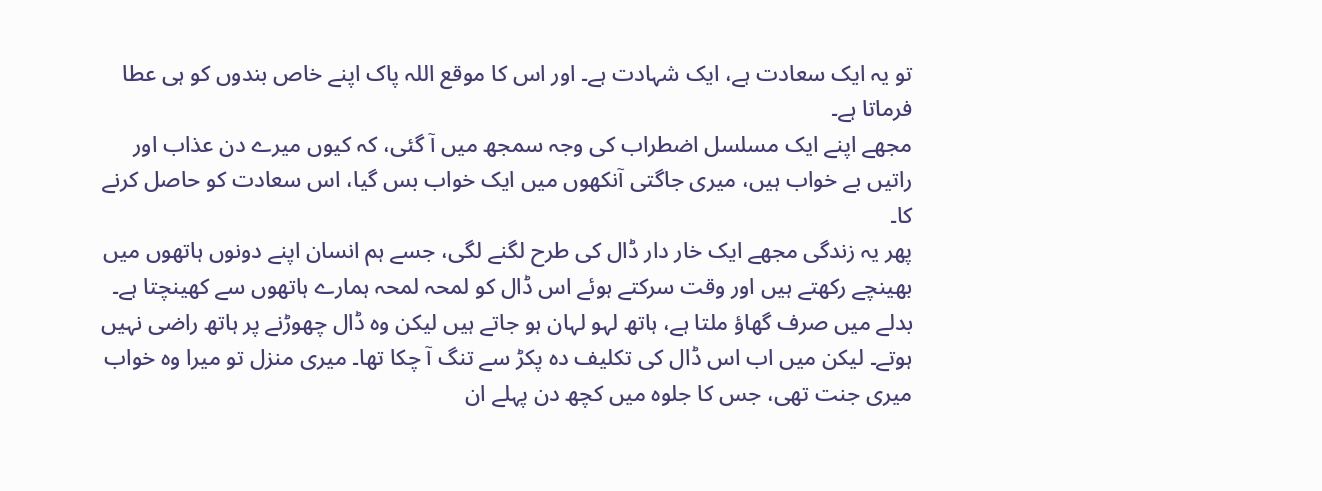تو یہ ایک سعادت ہے، ایک شہادت ہے۔ اور اس کا موقع اللہ پاک اپنے خاص بندوں کو ہی عطا فرماتا ہے۔
مجھے اپنے ایک مسلسل اضطراب کی وجہ سمجھ میں آ گئی، کہ کیوں میرے دن عذاب اور راتیں بے خواب ہیں، میری جاگتی آنکھوں میں ایک خواب بس گیا، اس سعادت کو حاصل کرنے کا۔
پھر یہ زندگی مجھے ایک خار دار ڈال کی طرح لگنے لگی، جسے ہم انسان اپنے دونوں ہاتھوں میں بھینچے رکھتے ہیں اور وقت سرکتے ہوئے اس ڈال کو لمحہ لمحہ ہمارے ہاتھوں سے کھینچتا ہے۔ بدلے میں صرف گھاؤ ملتا ہے، ہاتھ لہو لہان ہو جاتے ہیں لیکن وہ ڈال چھوڑنے پر ہاتھ راضی نہیں ہوتے۔ لیکن میں اب اس ڈال کی تکلیف دہ پکڑ سے تنگ آ چکا تھا۔ میری منزل تو میرا وہ خواب میری جنت تھی، جس کا جلوہ میں کچھ دن پہلے ان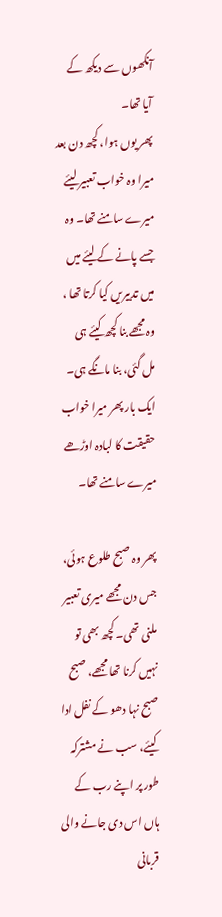آنکھوں سے دیکھ کے آیا تھا۔
پھر یوں ہوا، کچھ دن بعد میرا وہ خواب تعبیر لیئے میرے سامنے تھا۔ وہ جسے پانے کے لیئے میں میں تدبیریں کیا کرتا تھا ، وہ مجھے بنا کچھ کیئے ہی مل گئی، بنا مانگے ہی۔
ایک بار پھر میرا خواب حقیقت کا لبادہ اوڑھے میرے سامنے تھا۔

پھر وہ صبح طلوع ہوئی، جس دن مجھے میری تعبیر ملنی تھی۔ کچھ بھی تو نہیں کرنا تھا مجھے، صبح صبح نہا دھو کے نفل ادا کیئے، سب نے مشترکہ طور پر اپنے رب کے ہاں اس دی جانے والی قربانی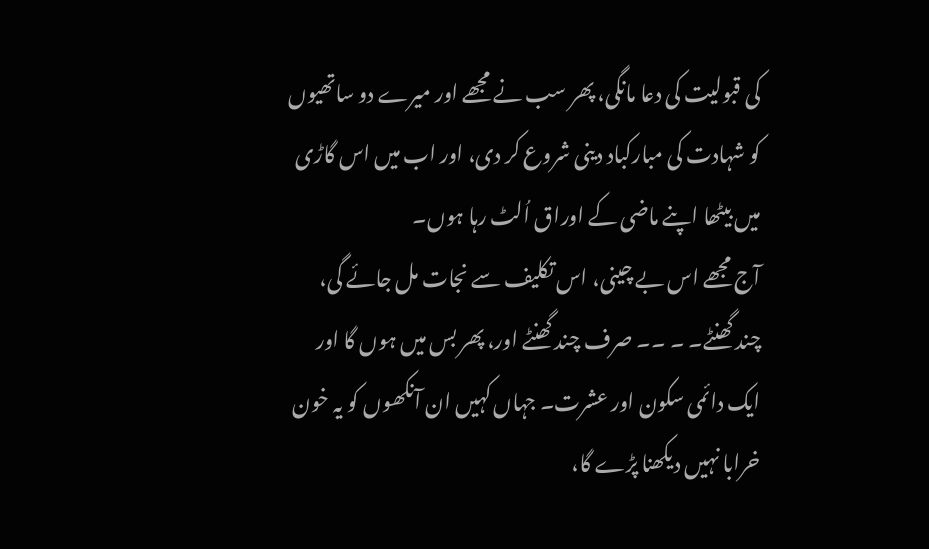کی قبولیت کی دعا مانگی، پھر سب نے مجھے اور میرے دو ساتھیوں کو شہادت کی مبارکباد دینی شروع کر دی، اور اب میں اس گاڑی میں بیٹھا اپنے ماضی کے اوراق اُلٹ رہا ہوں۔
آج مجھے اس بے چینی، اس تکلیف سے نجات مل جائے گی، چند گھنٹے۔ ۔ ۔۔ صرف چند گھنٹے اور، پھر بس میں ہوں گا اور ایک دائمی سکون اور عشرت۔ جہاں کہیں ان آنکھوں کو یہ خون خرابا نہیں دیکھنا پڑے گا،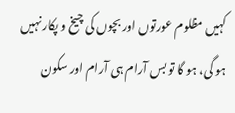کہیں مظلوم عورتوں اور بچوں کی چیخ و پکار نہیں ہو گی، ہو گا تو بس آرام ہی آرام اور سکون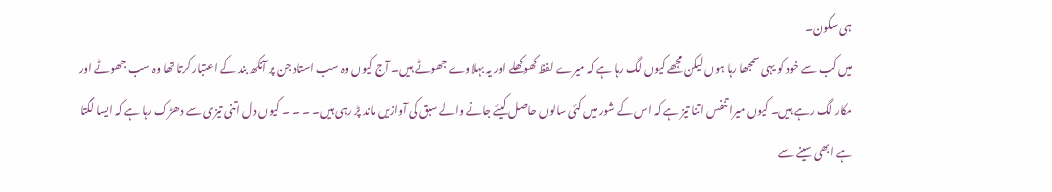ہی سکون۔
میں کب سے خود کو یہی سمجھا رہا ہوں لیکن مجھے کیوں لگ رہا ہے کہ میرے لفظ کھوکھلے اور یہ بہلاوے جھوٹے ہیں۔ آج کیوں وہ سب استاد جن پر آنکھ بند کے اعتبار کرتا تھا وہ سب جھوٹے اور مکار لگ رہے ہیں۔ کیوں میرا تنفس اتنا تیز ہے کہ اس کے شور میں کئی سالوں حاصل کیئے جانے والے سبق کی آوازیں ماند پڑ رہی ہیں۔ ۔ ۔ ۔ کیوں دل اتنی تیزی سے دھڑک رہا ہے کہ ایسا لگتا ہے ابھی سینے سے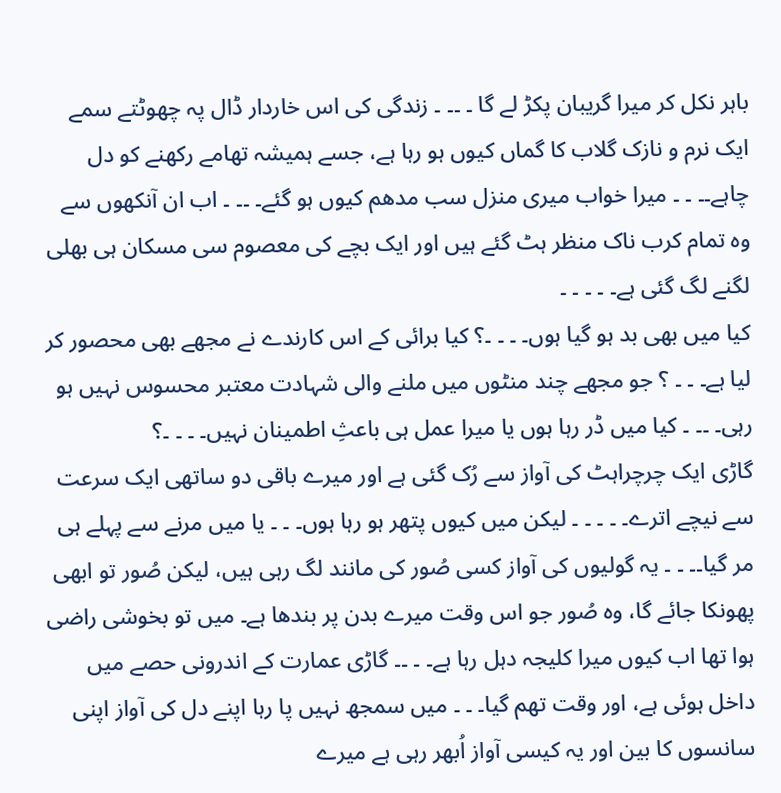باہر نکل کر میرا گریبان پکڑ لے گا ۔ ۔۔ ۔ زندگی کی اس خاردار ڈال پہ چھوٹتے سمے ایک نرم و نازک گلاب کا گماں کیوں ہو رہا ہے، جسے ہمیشہ تھامے رکھنے کو دل چاہے۔۔ ۔ ۔ میرا خواب میری منزل سب مدھم کیوں ہو گئے۔ ۔۔ ۔ اب ان آنکھوں سے وہ تمام کرب ناک منظر ہٹ گئے ہیں اور ایک بچے کی معصوم سی مسکان ہی بھلی لگنے لگ گئی ہے۔ ۔ ۔ ۔ ۔
کیا میں بھی بد ہو گیا ہوں۔ ۔ ۔ ۔؟ کیا برائی کے اس کارندے نے مجھے بھی محصور کر لیا ہے۔ ۔ ۔ ؟ جو مجھے چند منٹوں میں ملنے والی شہادت معتبر محسوس نہیں ہو رہی۔ ۔۔ ۔ کیا میں ڈر رہا ہوں یا میرا عمل ہی باعثِ اطمینان نہیں۔ ۔ ۔ ۔؟
گاڑی ایک چرچراہٹ کی آواز سے رُک گئی ہے اور میرے باقی دو ساتھی ایک سرعت سے نیچے اترے۔ ۔ ۔ ۔ ۔ لیکن میں کیوں پتھر ہو رہا ہوں۔ ۔ ۔ یا میں مرنے سے پہلے ہی مر گیا۔۔ ۔ ۔ یہ گولیوں کی آواز کسی صُور کی مانند لگ رہی ہیں، لیکن صُور تو ابھی پھونکا جائے گا، وہ صُور جو اس وقت میرے بدن پر بندھا ہے۔ میں تو بخوشی راضی ہوا تھا اب کیوں میرا کلیجہ دہل رہا ہے۔ ۔ ۔۔ گاڑی عمارت کے اندرونی حصے میں داخل ہوئی ہے، اور وقت تھم گیا۔ ۔ ۔ میں سمجھ نہیں پا رہا اپنے دل کی آواز اپنی سانسوں کا بین اور یہ کیسی آواز اُبھر رہی ہے میرے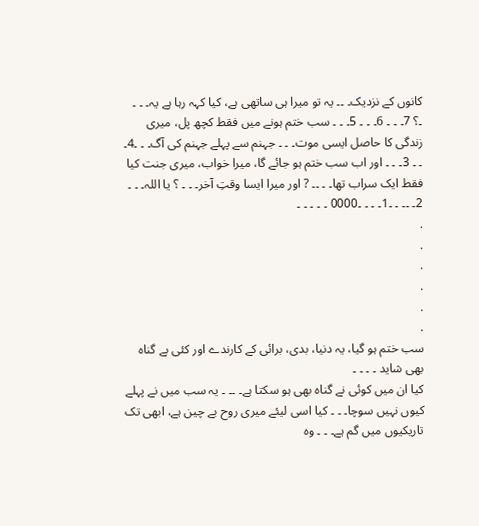کانوں کے نزدیک۔ ۔۔ یہ تو میرا ہی ساتھی ہے، کیا کہہ رہا ہے یہ۔ ۔ ۔ ۔؟ 7۔ ۔ ۔ 6۔ ۔ ۔ 5۔ ۔ ۔ سب ختم ہونے میں فقط کچھ پل، میری زندگی کا حاصل ایسی موت۔ ۔ ۔ جہنم سے پہلے جہنم کی آگ۔ ۔ ۔4۔ ۔ ۔ 3۔ ۔ ۔ اور اب سب ختم ہو جائے گا، میرا خواب، میری جنت کیا فقط ایک سراب تھا۔ ۔ ۔۔ ? اور میرا ایسا وقتِ آخر۔ ۔ ۔ ؟ یا اللہ۔ ۔ ۔ 2۔ ۔۔ ۔ ۔1۔ ۔ ۔ ۔0000 ۔ ۔ ۔ ۔ ۔
.
.
.
.
.
.
سب ختم ہو گیا، یہ دنیا، بدی، برائی کے کارندے اور کئی بے گناہ بھی شاید ۔ ۔ ۔ ۔
کیا ان میں کوئی نے گناہ بھی ہو سکتا ہے۔ ۔۔ ۔ یہ سب میں نے پہلے کیوں نہیں سوچا۔ ۔ ۔ کیا اسی لیئے میری روح بے چین ہے، ابھی تک تاریکیوں میں گم ہے۔ ۔ ۔ وہ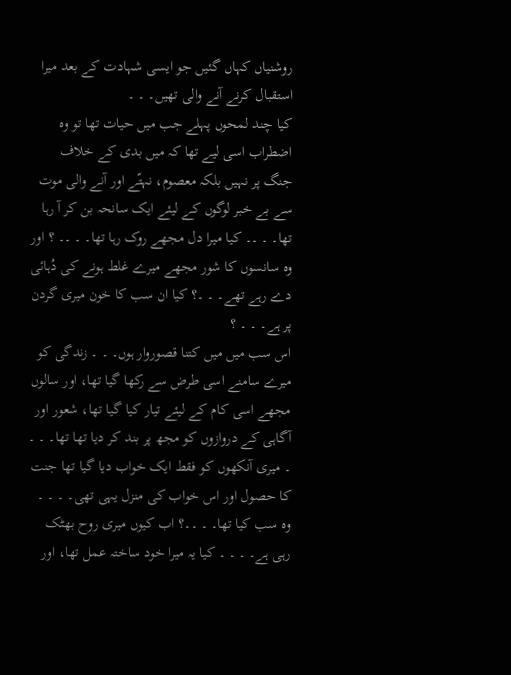روشنیاں کہاں گئیں جو ایسی شہادت کے بعد میرا استقبال کرنے آنے والی تھیں۔ ۔ ۔
کیا چند لمحوں پہلے جب میں حیات تھا تو وہ اضطراب اسی لیے تھا کہ میں بدی کے خلاف جنگ پر نہیں بلکہ معصوم، نہتّے اور آنے والی موت سے بے خبر لوگوں کے لیئے ایک سانحہ بن کر آ رہا تھا۔ ۔ ۔۔ کیا میرا دل مجھے روک رہا تھا۔ ۔ ۔۔ ؟ اور وہ سانسوں کا شور مجھے میرے غلط ہونے کی دُہائی دے رہے تھے۔ ۔ ۔؟ کیا ان سب کا خون میری گردن پر ہے۔ ۔ ۔ ؟
اس سب میں میں کتنا قصوروار ہوں۔ ۔ ۔ زندگی کو میرے سامنے اسی طرض سے رکھا گیا تھا، اور سالوں مجھے اسی کام کے لیئے تیار کیا گیا تھا، شعور اور آگاہی کے دروازوں کو مجھ پر بند کر دیا تھا تھا۔ ۔ ۔ ۔ میری آنکھوں کو فقط ایک خواب دیا گیا تھا جنت کا حصول اور اس خواب کی منزل یہی تھی۔ ۔ ۔ ۔ وہ سب کیا تھا۔ ۔ ۔۔؟ اب کیوں میری روح بھٹک رہی ہے۔ ۔ ۔ ۔ کیا یہ میرا خود ساختہ عمل تھا، اور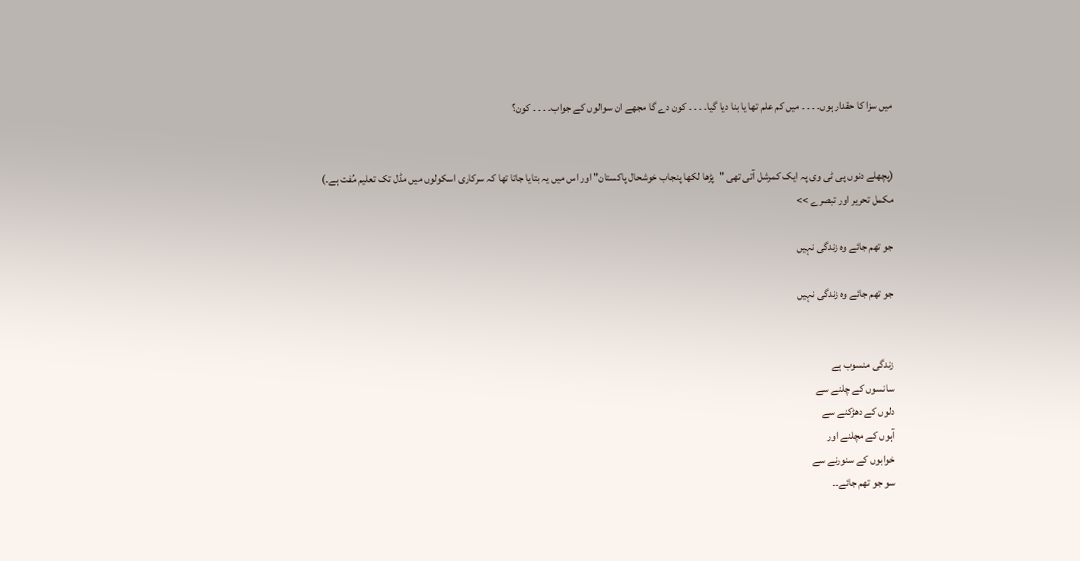میں سزا کا حقدار ہوں۔ ۔ ۔ ۔ میں کم علم تھا یا بنا دیا گیا۔ ۔ ۔ ۔ کون دے گا مجھے ان سوالوں کے جواب۔ ۔ ۔ ۔ کون؟


(پچھلے دنوں پی ٹی وی پہ ایک کمرشل آتی تھی "پڑھا لکھا پنجاب خوشحال پاکستان" اور اس میں یہ بتایا جاتا تھا کہ سرکاری اسکولوں میں مڈل تک تعلیم مُفت ہے۔)
مکمل تحریر اور تبصرے >>

جو تھم جائے وہ زندگی نہیں

جو تھم جائے وہ زندگی نہیں


زندگی منسوب ہے
سانسوں کے چلنے سے
دلوں کے دھڑکنے سے
آہوں کے مچلنے اور
خوابوں کے سنورنے سے
سو جو تھم جائے۔۔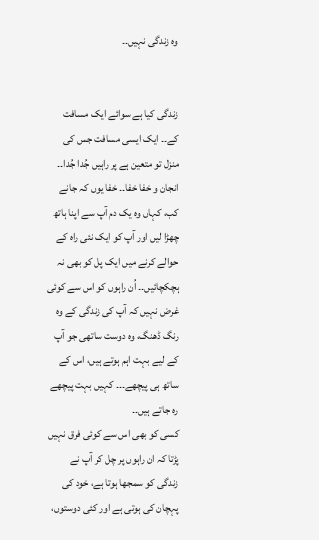وہ زندگی نہیں۔۔


زندگی کیا ہے سوائے ایک مسافت کے۔۔ ایک ایسی مسافت جس کی منزل تو متعین ہے پر راہیں جُدا جُدا۔۔ انجان و خفا خفا۔۔ خفا یوں کہ جانے کب، کہاں وہ یک دم آپ سے اپنا ہاتھ چھڑا لیں اور آپ کو ایک نئی راہ کے حوالے کرنے میں ایک پل کو بھی نہ ہچکچائیں۔۔ اُن راہوں کو اس سے کوئی غرض نہیں کہ آپ کی زندگی کے وہ رنگ ڈھنگ، وہ دوست ساتھی جو آپ کے لیے بہت اہم ہوتے ہیں، اس کے ساتھ ہی پیچھے۔۔۔ کہیں بہت پیچھے رہ جاتے ہیں۔۔
کسی کو بھی اس سے کوئی فرق نہیں پڑتا کہ ان راہوں پر چل کر آپ نے زندگی کو سمجھا ہوتا ہے، خود کی پہچان کی ہوتی ہے اور کئی دوستوں،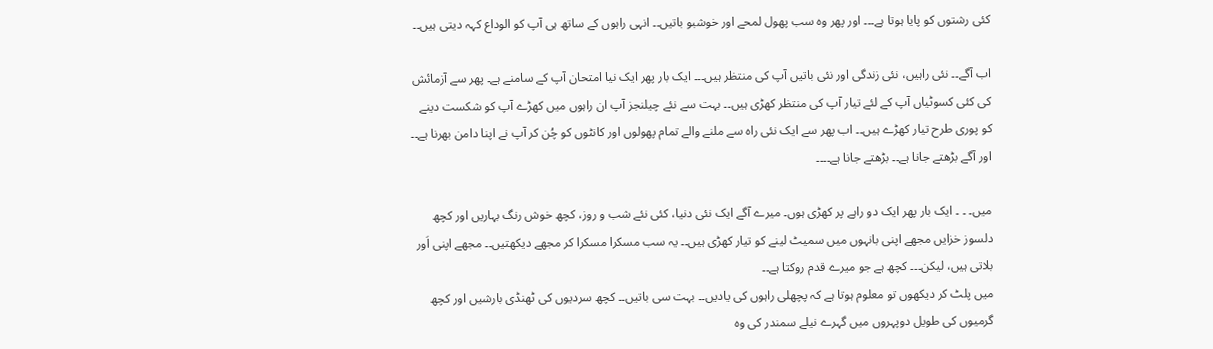کئی رشتوں کو پایا ہوتا ہے۔۔۔ اور پھر وہ سب پھول لمحے اور خوشبو باتیں۔۔ انہی راہوں کے ساتھ ہی آپ کو الوداع کہہ دیتی ہیں۔۔

اب آگے۔۔ نئی راہیں، نئی زندگی اور نئی باتیں آپ کی منتظر ہیں۔۔۔ ایک بار پھر ایک نیا امتحان آپ کے سامنے ہے۔ پھر سے آزمائش کی کئی کسوٹیاں آپ کے لئے تیار آپ کی منتظر کھڑی ہیں۔۔ بہت سے نئے چیلنجز آپ ان راہوں میں کھڑے آپ کو شکست دینے کو پوری طرح تیار کھڑے ہیں۔۔ اب پھر سے ایک نئی راہ سے ملنے والے تمام پھولوں اور کانٹوں کو چُن کر آپ نے اپنا دامن بھرنا ہے۔۔ اور آگے بڑھتے جانا ہے۔۔ بڑھتے جانا ہے۔۔۔۔

میں۔ ۔ ۔ ایک بار پھر ایک دو راہے پر کھڑی ہوں۔ میرے آگے ایک نئی دنیا، کئی نئے شب و روز، کچھ خوش رنگ بہاریں اور کچھ دلسوز خزایں مجھے اپنی بانہوں میں سمیٹ لینے کو تیار کھڑی ہیں۔۔ یہ سب مسکرا مسکرا کر مجھے دیکھتیں۔۔ مجھے اپنی اَور بلاتی ہیں، لیکن۔۔۔ کچھ ہے جو میرے قدم روکتا ہے۔۔
میں پلٹ کر دیکھوں تو معلوم ہوتا ہے کہ پچھلی راہوں کی یادیں۔۔ بہت سی باتیں۔۔ کچھ سردیوں کی ٹھنڈی بارشیں اور کچھ گرمیوں کی طویل دوپہروں میں گہرے نیلے سمندر کی وہ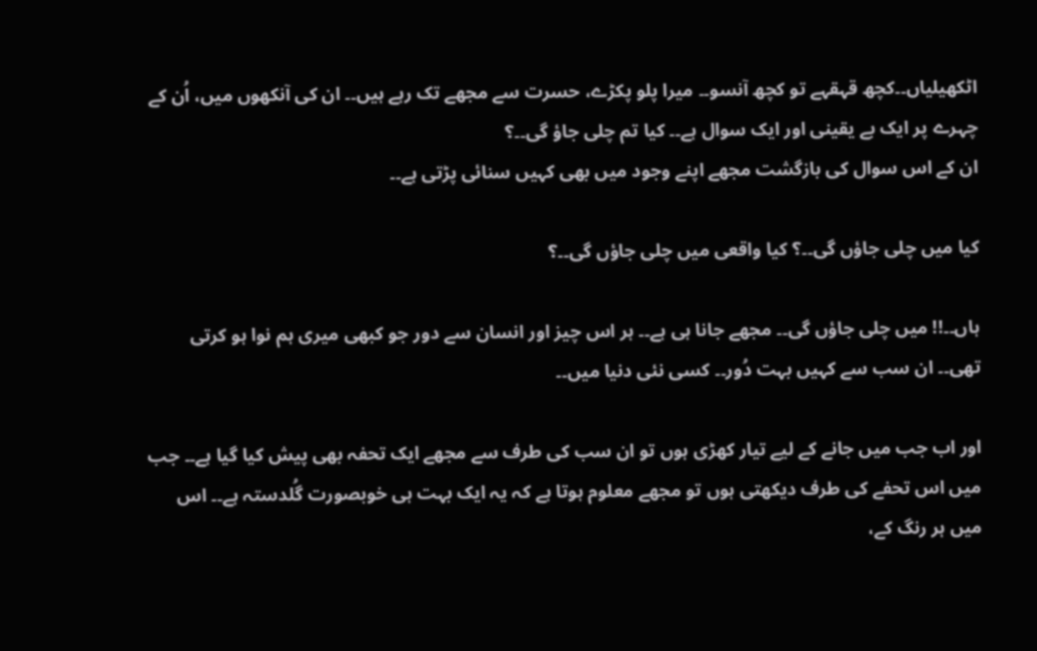اٹکھیلیاں۔۔کچھ قہقہے تو کچھ آنسو۔۔ میرا پلو پکڑے، حسرت سے مجھے تک رہے ہیں۔۔ ان کی آنکھوں میں، اُن کے چہرے پر ایک بے یقینی اور ایک سوال ہے۔۔ کیا تم چلی جاؤ گی۔۔؟
ان کے اس سوال کی بازگشت مجھے اپنے وجود میں بھی کہیں سنائی پڑتی ہے۔۔

کیا میں چلی جاؤں گی۔۔؟ کیا واقعی میں چلی جاؤں گی۔۔؟

ہاں۔۔!! میں چلی جاؤں گی۔۔ مجھے جانا ہی ہے۔۔ ہر اس چیز اور انسان سے دور جو کبھی میری ہم نوا ہو کرتی تھی۔۔ ان سب سے کہیں بہت دُور۔۔ کسی نئی دنیا میں۔۔

اور اب جب میں جانے کے لیے تیار کھڑی ہوں تو ان سب کی طرف سے مجھے ایک تحفہ بھی پیش کیا گیا ہے۔۔ جب میں اس تحفے کی طرف دیکھتی ہوں تو مجھے معلوم ہوتا ہے کہ یہ ایک بہت ہی خوبصورت گُلدستہ ہے۔۔ اس میں ہر رنگ کے،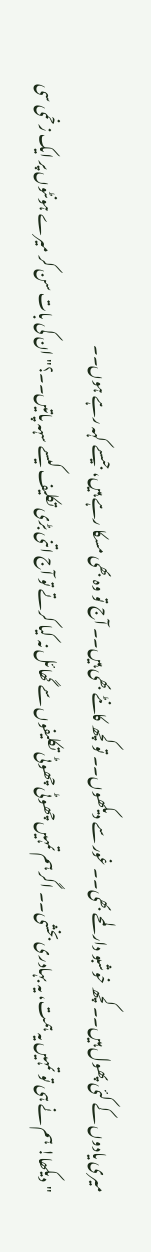میری یادوں کے کئی پھول ہیں۔۔ کچھ خوشبو دار لمحے بھی۔۔ غور سے دیکھوں۔۔ تو کچھ کانٹے بھی ہیں۔۔ آج تو وہ بھی مسکا رہے ہیں، جیسے کہہ رہے ہوں۔۔
"دیکھا! ہم نے ہی تو تمہیں یہ ہمت، یہ بہادری بخشی۔۔ اگر ہم تمہیں چھوٹی چھوٹی تکلیفوں سے گھائل نہ کیا کرتے تو آج اتنی بڑی تکلیف کیسے سہہ پاتیں۔۔؟" ان کی بات سن کر میرے ہونٹوں پر ایک زخمی سی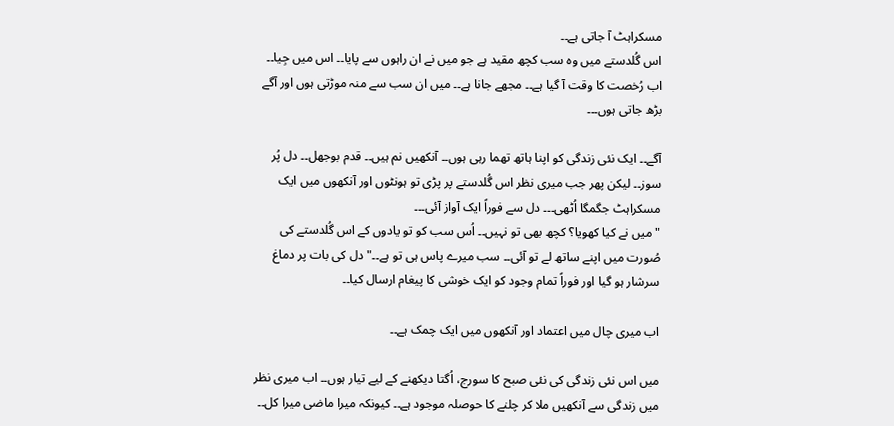مسکراہٹ آ جاتی ہے۔۔
اس گُلدستے میں وہ سب کچھ مقید ہے جو میں نے ان راہوں سے پایا۔۔ اس میں جِیا۔۔ اب رُخصت کا وقت آ گیا ہے۔۔ مجھے جانا ہے۔۔ میں ان سب سے منہ موڑتی ہوں اور آگے بڑھ جاتی ہوں۔۔۔

آگے۔۔ ایک نئی زندگی کو اپنا ہاتھ تھما رہی ہوں۔۔ آنکھیں نم ہیں۔۔ قدم بوجھل۔۔ دل پُر سوز۔۔ لیکن پھر جب میری نظر اس گُلدستے پر پڑی تو ہونٹوں اور آنکھوں میں ایک مسکراہٹ جگمگا اُٹھی۔۔۔ دل سے فوراً ایک آواز آئی۔۔۔
"میں نے کیا کھویا؟ کچھ بھی تو نہیں۔۔ اُس سب کو تو یادوں کے اس گُلدستے کی صُورت میں اپنے ساتھ لے تو آئی۔۔ سب میرے پاس ہی تو ہے۔۔" دل کی بات پر دماغ سرشار ہو گیا اور فوراً تمام وجود کو ایک خوشی کا پیغام ارسال کیا۔۔

اب میری چال میں اعتماد اور آنکھوں میں ایک چمک ہے۔۔

میں اس نئی زندگی کی نئی صبح کا سورج، اُگتا دیکھنے کے لیے تیار ہوں۔۔ اب میری نظر میں زندگی سے آنکھیں ملا کر چلنے کا حوصلہ موجود ہے۔۔ کیونکہ میرا ماضی میرا کل۔۔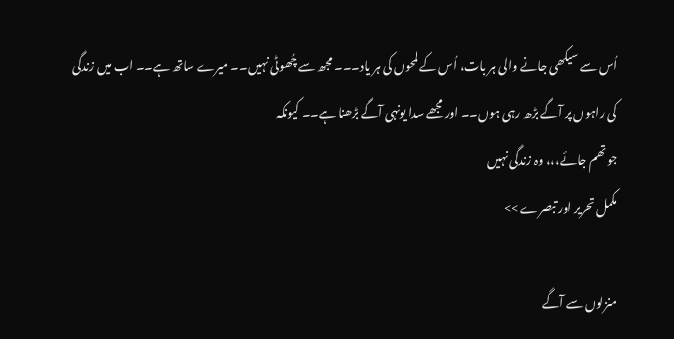اُس سے سیکھی جانے والی ہر بات، اُس کے لمحوں کی ہر یاد۔۔۔ مجھ سے چُھوٹی نہیں۔۔ میرے ساتھ ہے۔۔ اب میں زندگی کی راہوں پر آگے بڑھ رہی ہوں۔۔ اور مجھے سدا یونہی آگے بڑھنا ہے۔۔ کیونکہ
جو تھم جائے،،، وہ زندگی نہیں
مکمل تحریر اور تبصرے >>

منزلوں سے آگے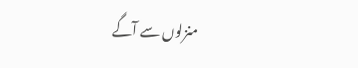منزلوں سے آگے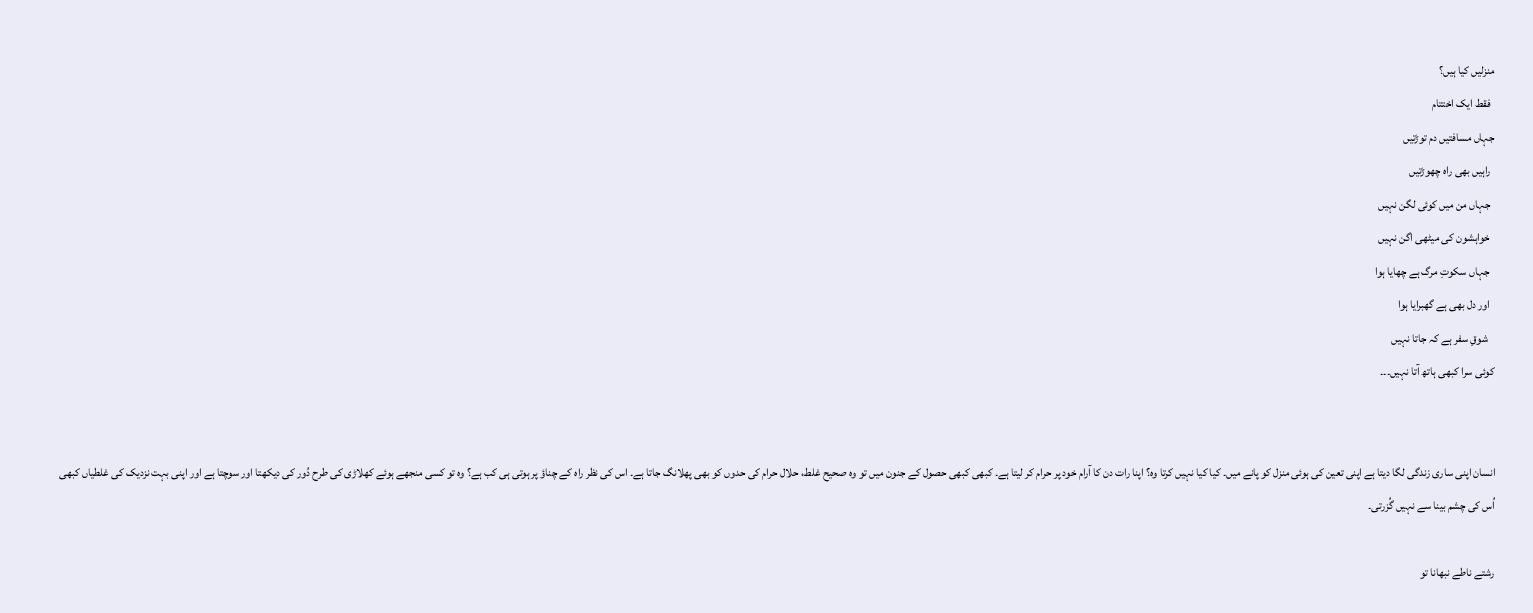منزلیں کیا ہیں؟
  فقط ایک اختتام
جہاں مسافتیں دم توڑتیں
  راہیں بھی راہ چھوڑتیں
  جہاں من میں کوئی لگن نہیں
  خواہشون کی میٹھی اگن نہیں
  جہاں سکوتِ مرگ ہے چھایا ہوا
  اور دل بھی ہے گھبرایا ہوا
   شوقِ سفر ہے کہ جاتا نہیں
کوئی سرا کبھی ہاتھ آتا نہیں۔۔۔


انسان اپنی ساری زندگی لگا دیتا ہے اپنی تعین کی ہوئی منزل کو پانے میں۔ کیا کیا نہیں کرتا وہ؟ اپنا رات دن کا آرام خود پر حرام کر لیتا ہے۔ کبھی کبھی حصول کے جنون میں تو وہ صحیح غلط، حلال حرام کی حدوں کو بھی پھلانگ جاتا ہے۔ اس کی نظر راہ کے چناؤ پر ہوتی ہی کب ہے؟ وہ تو کسی منجھے ہوئے کھلاڑی کی طرح دُور کی دیکھتا اور سوچتا ہے اور اپنی بہت نزدیک کی غلطیاں کبھی اُس کی چشم بینا سے نہیں گُزرتی۔

رشتے ناطے نبھانا تو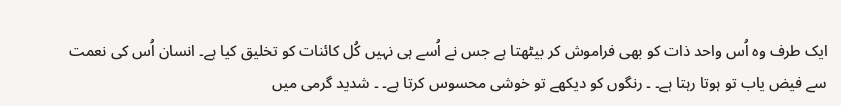ایک طرف وہ اُس واحد ذات کو بھی فراموش کر بیٹھتا ہے جس نے اُسے ہی نہیں کُل کائنات کو تخلیق کیا ہے۔ انسان اُس کی نعمت سے فیض یاب تو ہوتا رہتا ہے۔ ۔ رنگوں کو دیکھے تو خوشی محسوس کرتا ہے۔ ۔ شدید گرمی میں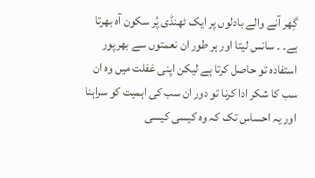گِھر آنے والے بادلوں پر ایک ٹھنڈی پُر سکون آہ بھرتا ہے۔ ۔ سانس لیتا اور ہر طور ان نعمتوں سے بھرپور استفادہ تو حاصل کرتا ہے لیکن اپنی غفلت میں وہ ان سب کا شکر ادا کرنا تو دور ان سب کی اہمیت کو سراہنا اور یہ احساس تک کہ وہ کیسی کیسی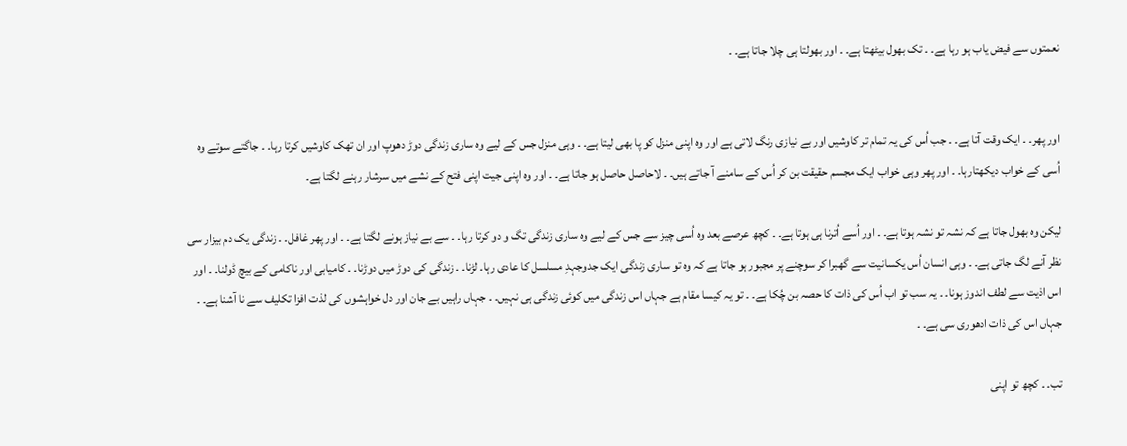نعمتوں سے فیض یاب ہو رہا ہے۔ ۔ تک بھول بیٹھتا ہے۔ ۔ اور بھولتا ہی چلا جاتا ہے۔ ۔


اور پھر۔ ۔ ایک وقت آتا ہے۔ ۔ جب اُس کی یہ تمام تر کاوشیں اور بے نیازی رنگ لاتی ہے اور وہ اپنی منزل کو پا بھی لیتا ہے۔ ۔ وہی منزل جس کے لیے وہ ساری زندگی دوڑ دھوپ اور ان تھک کاوشیں کرتا رہا۔ ۔ جاگتے سوتے وہ اُسی کے خواب دیکھتارہا۔ ۔ اور پھر وہی خواب ایک مجسم حقیقت بن کر اُس کے سامنے آ جاتے ہیں۔ ۔ لاحاصل حاصل ہو جاتا ہے۔ ۔ اور وہ اپنی جیت اپنی فتح کے نشے میں سرشار رہنے لگتا ہے۔

لیکن وہ بھول جاتا ہے کہ نشہ تو نشہ ہوتا ہے۔ ۔ اور اُسے اُترنا ہی ہوتا ہے۔ ۔ کچھ عرصے بعد وہ اُسی چیز سے جس کے لیے وہ ساری زندگی تگ و دو کرتا رہا۔ ۔ سے بے نیاز ہونے لگتا ہے۔ ۔ اور پھر غافل۔ ۔ زندگی یک دم بیزار سی نظر آنے لگ جاتی ہے۔ ۔ وہی انسان اُس یکسانیت سے گھبرا کر سوچنے پر مجبور ہو جاتا ہے کہ وہ تو ساری زندگی ایک جدوجہدِ مسلسل کا عادی رہا۔ لڑنا۔ ۔ زندگی کی دوڑ میں دوڑنا۔ ۔ کامیابی اور ناکامی کے بیچ ڈولنا۔ ۔ اور اس اذیت سے لطف اندوز ہونا۔ ۔ یہ سب تو اب اُس کی ذات کا حصہ بن چُکا ہے۔ ۔ تو یہ کیسا مقام ہے جہاں اس زندگی میں کوئی زندگی ہی نہیں۔ ۔ جہاں راہیں بے جان اور دل خواہشوں کی لذت افزا تکلیف سے نا آشنا ہے۔ ۔ جہاں اس کی ذات ادھوری سی ہے۔ ۔

تب۔ ۔ کچھ تو اپنی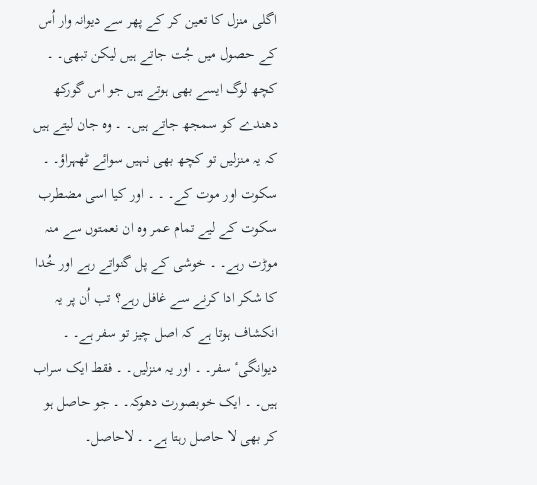اگلی منزل کا تعین کر کے پھر سے دیوانہ وار اُس کے حصول میں جُت جاتے ہیں لیکن تبھی۔ ۔ کچھ لوگ ایسے بھی ہوتے ہیں جو اس گورکھ دھندے کو سمجھ جاتے ہیں۔ ۔ وہ جان لیتے ہیں کہ یہ منزلیں تو کچھ بھی نہیں سوائے ٹھہراؤ۔ ۔ سکوت اور موت کے۔ ۔ ۔ اور کیا اسی مضطرب سکوت کے لیے تمام عمر وہ ان نعمتوں سے منہ موڑت رہے۔ ۔ خوشی کے پل گنواتے رہے اور خُدا کا شکر ادا کرنے سے غافل رہے؟ تب اُن پر یہ انکشاف ہوتا ہے کہ اصل چیز تو سفر ہے۔ ۔ دیوانگیٴ سفر۔ ۔ اور یہ منزلیں۔ ۔ فقط ایک سراب ہیں۔ ۔ ایک خوبصورت دھوکہ۔ ۔ جو حاصل ہو کر بھی لا حاصل رہتا ہے۔ ۔ لاحاصل۔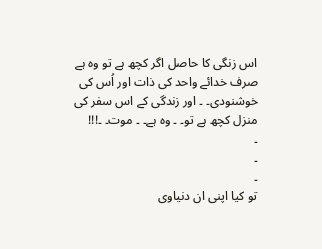اس زنگی کا حاصل اگر کچھ ہے تو وہ ہے صرف خدائے واحد کی ذات اور اُس کی خوشنودی۔ ۔ اور زندگی کے اس سفر کی منزل کچھ ہے تو۔ ۔ وہ ہے۔ ۔ موت۔ ۔!!!
۔
۔
۔
تو کیا اپنی ان دنیاوی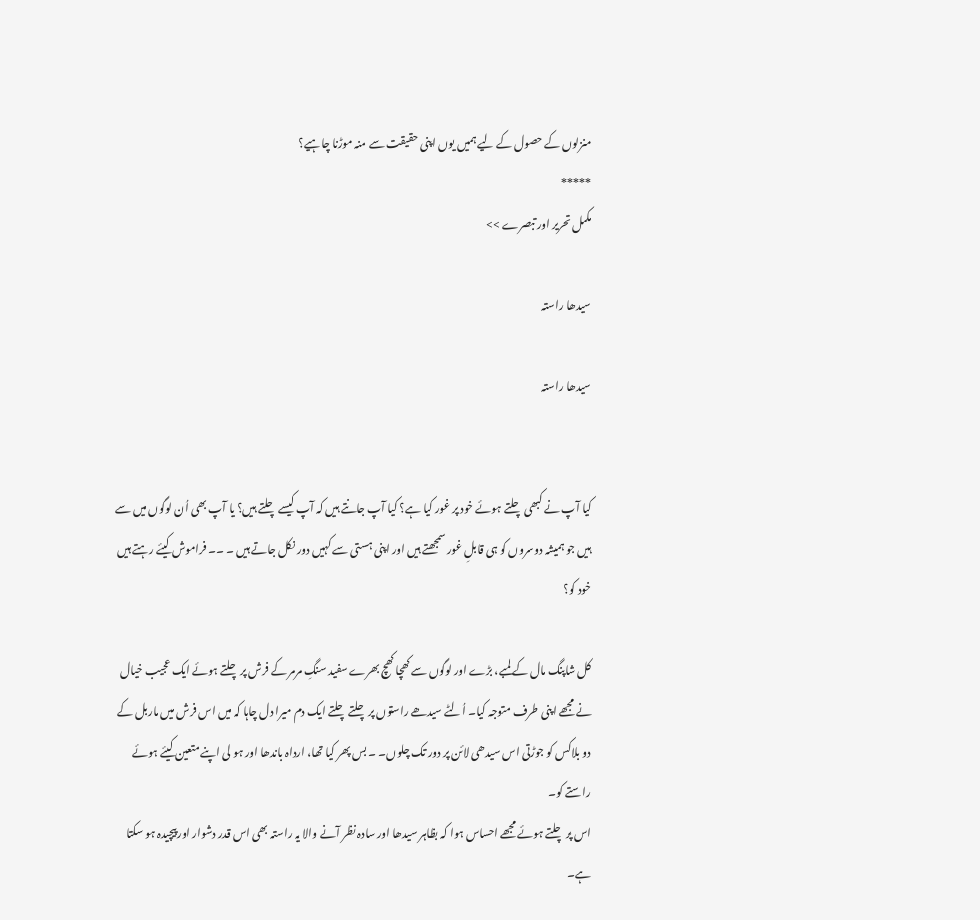منزلوں کے حصول کے لیے ہمیں یوں اپنی حقیقت سے منہ موڑنا چاہیے؟
*****
مکمل تحریر اور تبصرے >>

سیدھا راستہ

سیدھا راستہ


کیا آپ نے کبھی چلتے ہوئے خود پر غور کیا ہے؟ کیا آپ جانتے ہیں کہ آپ کیسے چلتے ہیں؟ یا آپ بھی اُن لوگوں میں سے ہیں جو ہمیشہ دوسروں کو ہی قابلِ غور سمجھتے ہیں اور اپنی ہستی سے کہیں دور نکل جاتے ہیں ۔ ۔۔ فراموش کیئے رہتے ہیں خود کو؟

کل شاپنگ مال کے لمبے، بڑے اور لوگوں سے کھچا کھچ بھرے سفید سنگِ مرمر کے فرش پر چلتے ہوئے ایک عجیب خیال نے مجھے اپنی طرف متوجہ کیا۔ اُلٹے سیدھے راستوں پر چلتے چلتے ایک دم میرا دل چاہا کہ میں اس فرش میں ماربل کے دو بلاکس کو جوڑتی اس سیدھی لائن پر دور تک چلوں۔ ۔ بس پھر کیا تھا، ارداہ باندھا اور ہو لی اپنے متعین کیئے ہوئے راستے کو۔
اس پر چلتے ہوئے مجھے احساس ہوا کہ بظاہر سیدھا اور سادہ نظر آنے والا یہ راستہ بھی اس قدر دشوار اور پیچیدہ ہو سکتا ہے۔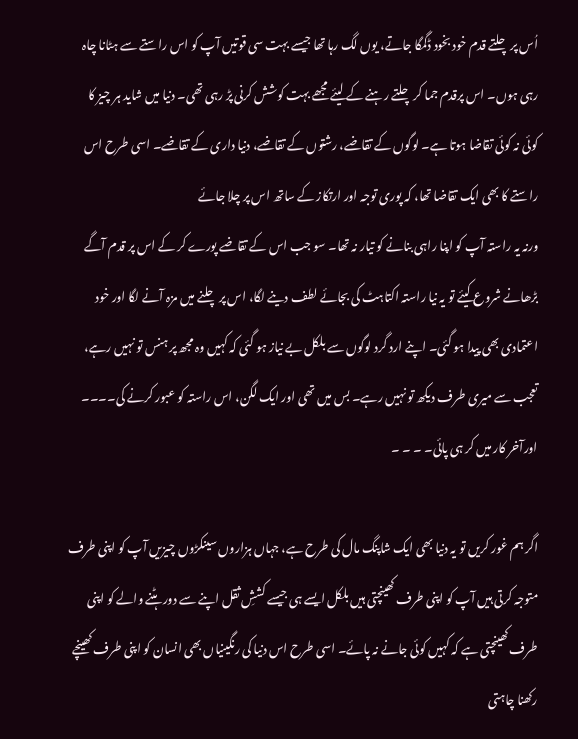اُس پر چلتے قدم خود بخود ڈگمگا جاتے، یوں لگ رہا تھا جیسے بہت سی قوتیں آپ کو اس راستے سے ہٹانا چاہ رہی ہوں۔ اس پرقدم جما کر چلتے رہنے کے لیئے مجھے بہت کوشش کرنی پڑ رہی تھی۔ دنیا میں شاید ہر چیز کا کوئی نہ کوئی تقاضا ہوتا ہے۔ لوگوں کے تقاضے، رشتوں کے تقاضے، دنیا داری کے تقاضے۔ اسی طرح اس راستے کا بھی ایک تقاضا تھا، کہ پوری توجہ اور ارتکاز کے ساتھ اس پر چلا جائے
ورنہ یہ راستہ آپ کو اپنا راہی بنانے کو تیار نہ تھا۔ سو جب اس کے تقاضے پورے کر کے اس پر قدم آگے بڑھانے شروع کیئے تو یہ نیا راستہ اکتاہٹ کی بجائے لطف دینے لگا، اس پر چلنے میں مزہ آنے لگا اور خود اعتمادی بھی پیدا ہو گئی۔ اپنے ارد گرد لوگوں سے بلکل بے نیاز ہو گئی کہ کہیں وہ مجھ پر ہنس تو نہیں رہے، تعجب سے میری طرف دیکھ تو نہیں رہے۔ بس میں تھی اور ایک لگن، اس راستہ کو عبور کرنے کی۔۔۔۔
اورآخر کار میں کر ہی پائی۔ ۔ ۔ ۔

اگر ہم غور کریں تو یہ دنیا بھی ایک شاپنگ مال کی طرح ہے، جہاں ہزاروں سینکڑوں چیزیں آپ کو اپنی طرف متوجہ کرتی ہیں آپ کو اپنی طرف کھینچتی ہیں بلکل ایسے ہی جیسے کششِ ثقل اپنے سے دور ہٹنے والے کو اپنی طرف کھینچتی ہے کہ کہیں کوئی جانے نہ پائے۔ اسی طرح اس دنیا کی رنگینیاں بھی انسان کو اپنی طرف کھینچے رکھنا چاہتی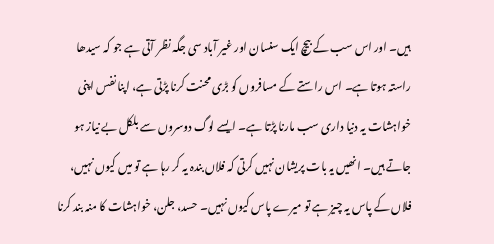ہیں۔ اور اس سب کے بیچ ایک سنسان اور غیر آباد سی جگہ نظر آتی ہے جو کہ سیدھا راستہ ہوتا ہے۔ اس راستے کے مسافروں کو بڑی محنت کرنا پڑتی ہے، اپنا نفس اپنی خواہشات یہ دنیا داری سب مارنا پڑتا ہے۔ ایسے لوگ دوسروں سے بلکل بے نیاز ہو جاتے ہیں۔ انھیں یہ بات پریشان نہیں کرتی کہ فلاں بندہ یہ کر رہا ہے تو میں کیوں نہیں، فلاں کے پاس یہ چیز ہے تو میرے پاس کیوں نہیں۔ حسد، جلن، خواہشات کا منہ بند کرنا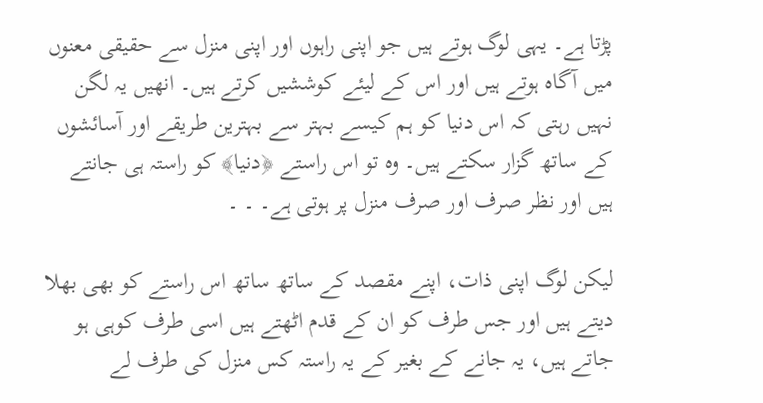پڑتا ہے۔ یہی لوگ ہوتے ہیں جو اپنی راہوں اور اپنی منزل سے حقیقی معنوں میں آگاہ ہوتے ہیں اور اس کے لیئے کوششیں کرتے ہیں۔ انھیں یہ لگن نہیں رہتی کہ اس دنیا کو ہم کیسے بہتر سے بہترین طریقے اور آسائشوں کے ساتھ گزار سکتے ہیں۔ وہ تو اس راستے ﴿دنیا﴾ کو راستہ ہی جانتے ہیں اور نظر صرف اور صرف منزل پر ہوتی ہے۔ ۔ ۔

لیکن لوگ اپنی ذات، اپنے مقصد کے ساتھ ساتھ اس راستے کو بھی بھلا دیتے ہیں اور جس طرف کو ان کے قدم اٹھتے ہیں اسی طرف کوہی ہو جاتے ہیں، یہ جانے کے بغیر کے یہ راستہ کس منزل کی طرف لے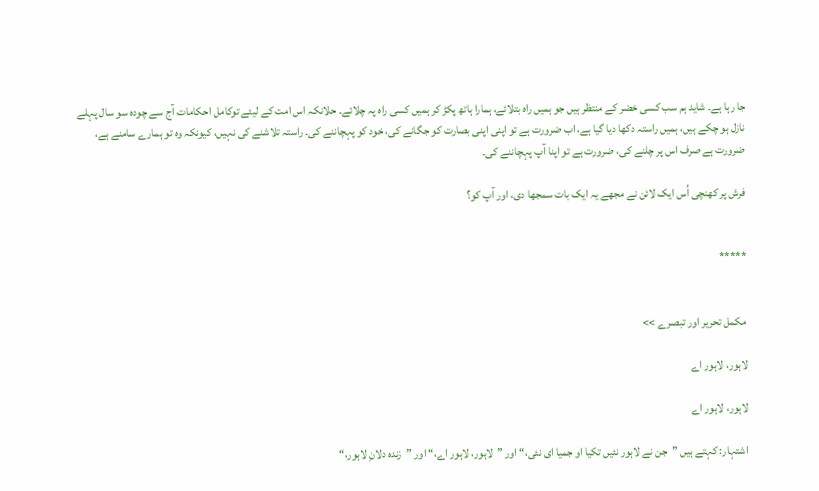جا رہا ہے۔ شاید ہم سب کسی خضر کے منتظر ہیں جو ہمیں راہ بتلائے، ہمارا ہاتھ پکڑ کر ہمیں کسی راہ پہ چلائے۔ حلانکہ اس امت کے لیئے توکامل احکامات آج سے چودہ سو سال پہلے نازل ہو چکے ہیں، ہمیں راستہ دکھا دیا گیا ہے، اب ضرورت ہے تو اپنی اپنی بصارت کو جگانے کی، خود کو پہچاننے کی۔ راستہ تلاشنے کی نہیں، کیونکہ وہ تو ہمارے سامنے ہے، ضرورت ہے صرف اس پر چلنے کی، ضرورت ہے تو اپنا آپ پہچاننے کی۔

فرش پر کھنچی اُس ایک لائن نے مجھے یہ ایک بات سمجھا دی، اور آپ کو؟


*****


مکمل تحریر اور تبصرے >>

لاہور، لاہور اے

لاہور، لاہور اے

اشتہار: کہتے ہیں ”جن نے لاہور نئیں تکیا او جمیا ای نئی،“ اور ”لاہور، لاہور اے،“ اور ”زندہ دلانِ لاہور،“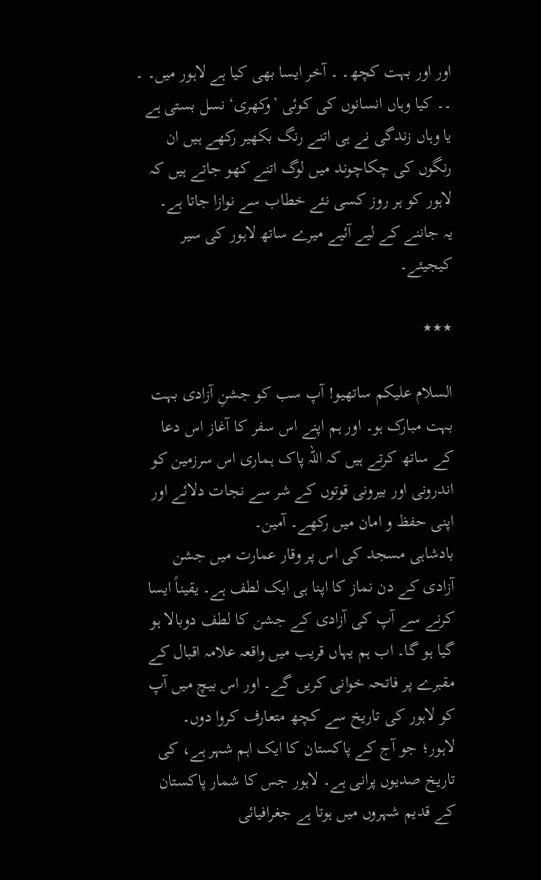اور اور بہت کچھ۔ ۔ آخر ایسا بھی کیا ہے لاہور میں۔ ۔ ۔۔ کیا وہاں انسانوں کی کوئی ’وکھری‘ نسل بستی ہے یا وہاں زندگی نے ہی اتنے رنگ بکھیر رکھے ہیں ان رنگوں کی چکاچوند میں لوگ اتنے کھو جاتے ہیں کہ لاہور کو ہر روز کسی نئے خطاب سے نوازا جاتا ہے۔
یہ جاننے کے لیے آئیے میرے ساتھ لاہور کی سیر کیجیئے۔

٭٭٭

السلام علیکم ساتھیو! آپ سب کو جشنِ آزادی بہت بہت مبارک ہو۔ اور ہم اپنے اس سفر کا آغاز اس دعا کے ساتھ کرتے ہیں کہ اللہ پاک ہماری اس سرزمین کو اندرونی اور بیرونی قوتوں کے شر سے نجات دلائے اور اپنی حفظ و امان میں رکھے۔ آمین۔
بادشاہی مسجد کی اس پر وقار عمارت میں جشن آزادی کے دن نماز کا اپنا ہی ایک لطف ہے۔ یقیناً ایسا کرنے سے آپ کی آزادی کے جشن کا لطف دوبالا ہو گیا ہو گا۔ اب ہم یہاں قریب میں واقعہ علامہ اقبال کے مقبرے پر فاتحہ خوانی کریں گے۔ اور اس بیچ میں آپ کو لاہور کی تاریخ سے کچھ متعارف کروا دوں۔
لاہور؛ جو آج کے پاکستان کا ایک اہم شہر ہے، کی تاریخ صدیوں پرانی ہے۔ لاہور جس کا شمار پاکستان کے قدیم شہروں میں ہوتا ہے جغرافیائی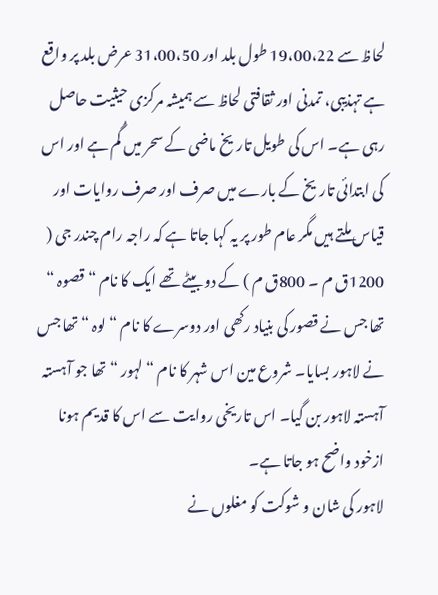لحاظ سے 19،00،22 طول بلد اور 31،00،50 عرض بلد پر واقع ہے تہذیبی، تمدنی اور ثقافتی لحاظ سے ہمیشہ مرکزی حیثیت حاصل رہی ہے۔ اس کی طویل تاریخ ماضی کے سحر میں گُم ہے اور اس کی ابتدائی تاریخ کے بارے میں صرف اور صرف روایات اور قیاس ملتے ہیں مگر عام طور پر یہ کہا جاتا ہے کہ راجہ رام چندر جی ( 1200ق م ۔ 800ق م ) کے دو بیٹے تھے ایک کا نام “ قصوہ “ تھا جس نے قصور کی بنیاد رکھی اور دوسرے کا نام “ لوہ “ تھا جس نے لاہور بسایا۔ شروع مین اس شہر کا نام “ لہور “ تھا جو آہستہ آہستہ لاہور بن گیا۔ اس تاریخی روایت سے اس کا قدیم ہونا ازخود واضح ہو جاتا ہے۔
لاہور کی شان و شوکت کو مغلوں نے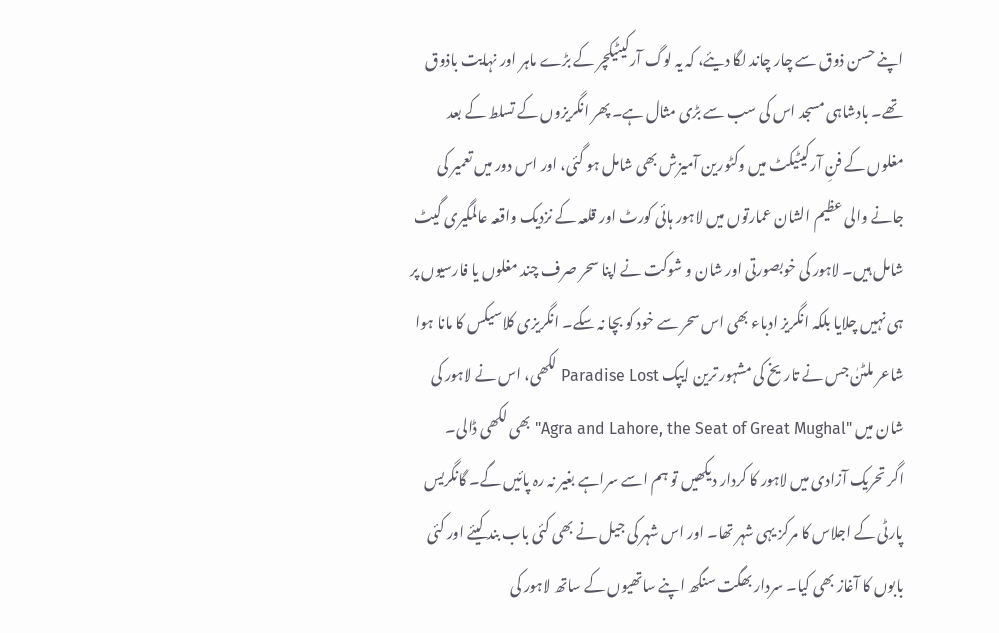اپنے حسن ذوق سے چار چاند لگا دیئے، کہ یہ لوگ آرکیٹیکچر کے بڑے ماہر اور نہایت باذوق تھے۔ بادشاہی مسجد اس کی سب سے بڑی مثال ہے۔ پھر انگریزوں کے تسلط کے بعد مغلوں کے فنِ آرکیٹیکٹ میں وکٹورین آمیزش بھی شامل ہو گئی، اور اس دور میں تعمیر کی جانے والی عظیم الشان عمارتوں میں لاہور ہائی کورٹ اور قلعہ کے نزدیک واقعہ عالمگیری گیٹ شامل ہیں۔ لاہور کی خوبصورتی اور شان و شوکت نے اپنا سحر صرف چند مغلوں یا فارسیوں پر ہی نہیں چلایا بلکہ انگریز ادباء بھی اس سحر سے خود کو بچا نہ سکے۔ انگریزی کلاسیکس کا مانا ہوا شاعر ملٹنٰ جس نے تاریخ کی مشہور ترین ایپک Paradise Lost لکھی، اس نے لاہور کی شان میں "Agra and Lahore, the Seat of Great Mughal" بھی لکھی ڈالی۔
اگر تحریک آزادی میں لاہور کا کردار دیکھیں تو ہم اسے سراہے بغیر نہ رہ پائیں گے۔ گانگریس پارٹی کے اجلاس کا مرکز یہی شہر تھا۔ اور اس شہر کی جیل نے بھی کئی باب بند کیئے اور کئی بابوں کا آغاز بھی کیا۔ سردار بھگت سنگھ اپنے ساتھیوں کے ساتھ لاہور کی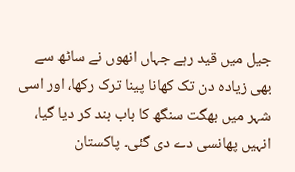جیل میں قید رہے جہاں انھوں نے ساٹھ سے بھی زیادہ دن تک کھانا پینا ترک رکھا، اور اسی شہر میں بھگت سنگھ کا باب بند کر دیا گیا، انہیں پھانسی دے دی گئی۔ پاکستان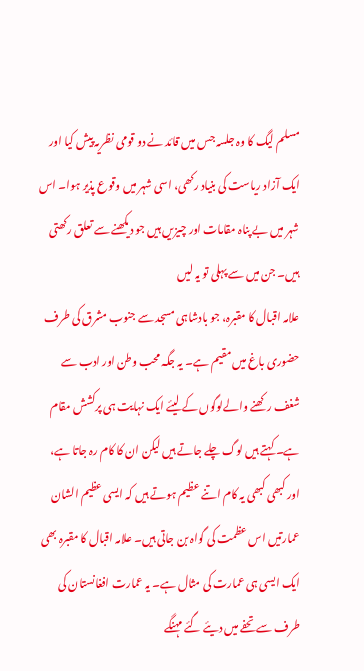مسلم لیگ کا وہ جلسہ جس میں قائد نے دو قومی نظریہ پیش کیا اور ایک آزاد ریاست کی بنیاد رکھی، اسی شہر میں وقوع پذیر ہوا۔ اس شہر میں بے پناہ مقامات اور چیزیں ہیں جو دیکھنے سے تعلق رکھتی ہیں۔ جن میں سے پہلی تو یہ لیں
علامہ اقبال کا مقبرہ، جو بادشاہی مسجد سے جنوب مشرق کی طرف حضوری باغ میں مقیم ہے۔ یہ جگہ محب وطن اور ادب سے شغف رکھنے والےلوگوں کے لیئے ایک نہایت ہی پرکشش مقام ہے۔ کہتے ہیں لوگ چلے جاتے ہیں لیکن ان کا کام رہ جاتا ہے، اور کبھی کبھی یہ کام اتنے عظیم ہوتے ہیں کہ ایسی عظیم الشان عمارتیں اس عظمت کی گواہ بن جاتی ہیں۔ علامہ اقبال کا مقبرہ بھی ایک ایسی ہی عمارت کی مثال ہے۔ یہ عمارت افغانستان کی طرف سے تحفے میں دیئے گئے مہنگے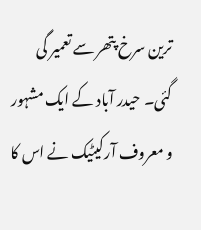ترین سرخ پتھر سے تعمیر گی گئی۔ حیدر آباد کے ایک مشہور و معروف آرکیٹیک نے اس کا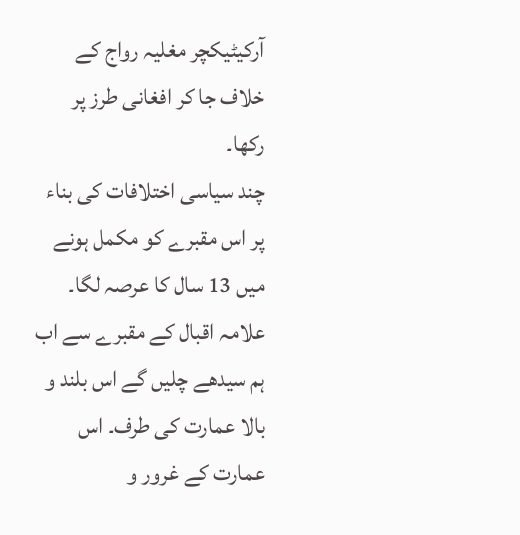آرکیٹیکچر مغلیہ رواج کے خلاف جا کر افغانی طرز پر رکھا۔
چند سیاسی اختلافات کی بناء پر اس مقبرے کو مکمل ہونے میں 13 سال کا عرصہ لگا۔
علامہ اقبال کے مقبرے سے اب ہم سیدھے چلیں گے اس بلند و بالا عمارت کی طرف۔ اس عمارت کے غرور و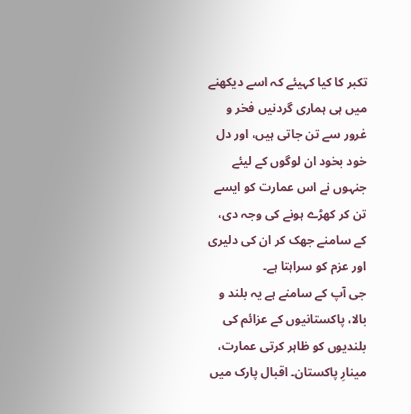تکبر کا کیا کہیئے کہ اسے دیکھنے میں ہی ہماری گردنیں فخر و غرور سے تن جاتی ہیں، اور دل خود بخود ان لوگوں کے لیئے جنہوں نے اس عمارت کو ایسے تن کر کھڑے ہونے کی وجہ دی، کے سامنے جھک کر ان کی دلیری اور عزم کو سراہتا ہے۔
جی آپ کے سامنے ہے یہ بلند و بالا، پاکستانیوں کے عزائم کی بلندیوں کو ظاہر کرتی عمارت، مینارِ پاکستان۔ اقبال پارک میں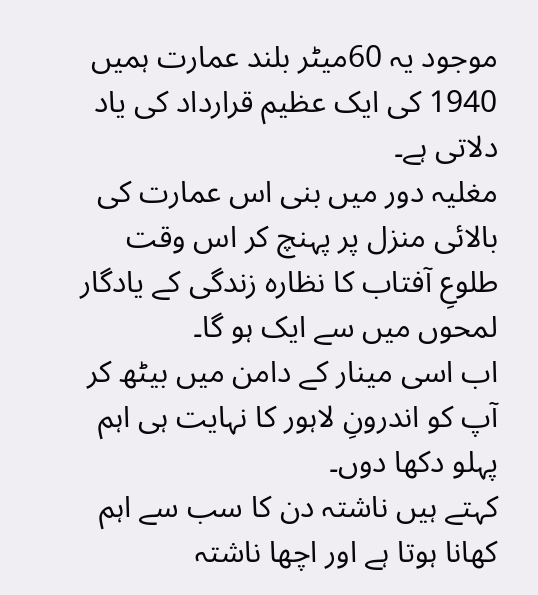موجود یہ 60میٹر بلند عمارت ہمیں 1940 کی ایک عظیم قرارداد کی یاد دلاتی ہے۔
مغلیہ دور میں بنی اس عمارت کی بالائی منزل پر پہنچ کر اس وقت طلوعِ آفتاب کا نظارہ زندگی کے یادگار لمحوں میں سے ایک ہو گا۔
اب اسی مینار کے دامن میں بیٹھ کر آپ کو اندرونِ لاہور کا نہایت ہی اہم پہلو دکھا دوں۔
کہتے ہیں ناشتہ دن کا سب سے اہم کھانا ہوتا ہے اور اچھا ناشتہ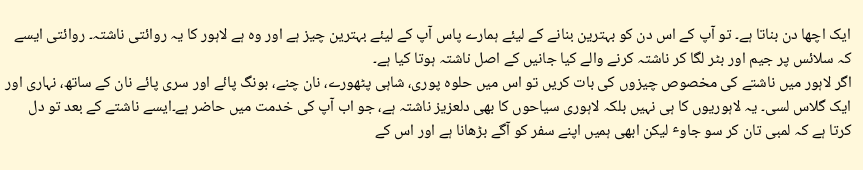ایک اچھا دن بناتا ہے۔ تو آپ کے اس دن کو بہترین بنانے کے لیئے ہمارے پاس آپ کے لیئے بہترین چیز ہے اور وہ ہے لاہور کا یہ روائتی ناشتہ۔ روائتی ایسے کہ سلائس پر جیم اور بٹر لگا کر ناشتہ کرنے والے کیا جانیں کے اصل ناشتہ ہوتا کیا ہے۔
اگر لاہور میں ناشتے کی مخصوص چیزوں کی بات کریں تو اس میں حلوہ پوری، شاہی پٹھورے، نان چنے، بونگ پائے اور سری پائے نان کے ساتھ، نہاری اور ایک گلاس لسی۔ یہ لاہوریوں کا ہی نہیں بلکہ لاہوری سیاحوں کا بھی دلعزیز ناشتہ ہے، جو اب آپ کی خدمت میں حاضر ہے۔ایسے ناشتے کے بعد تو دل کرتا ہے کہ لمبی تان کر سو جاوٴ لیکن ابھی ہمیں اپنے سفر کو آگے بڑھانا ہے اور اس کے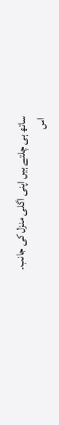ساتھ ہی چلتے ہیں اپنی اگلی منزل کی جانب۔
اس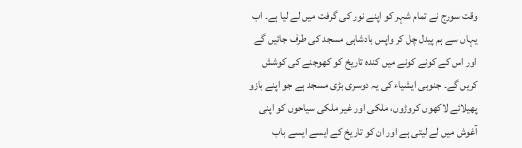وقت سورج نے تمام شہر کو اپنے نور کی گرفت میں لے لیا ہے۔ اب یہاں سے ہم پیدل چل کر واپس بادشاہی مسجد کی طرف جائیں گے اور اس کے کونے کونے میں کندہ تاریخ کو کھوجنے کی کوشش کریں گے۔ جنوبی ایشیاء کی یہ دوسری بڑی مسجد ہے جو اپنے بازو پھیلائے لاکھوں کروڑوں، ملکی اور غیر ملکی سیاحوں کو اپنی آغوش میں لے لیتی ہے اور ان کو تاریخ کے ایسے ایسے باب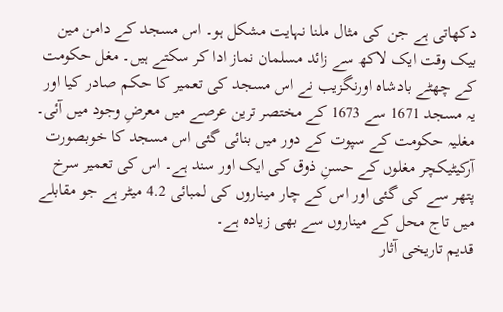دکھاتی ہے جن کی مثال ملنا نہایت مشکل ہو۔ اس مسجد کے دامن مین بیک وقت ایک لاکھ سے زائد مسلمان نماز ادا کر سکتے ہیں۔ مغل حکومت کے چھٹے بادشاہ اورنگزیب نے اس مسجد کی تعمیر کا حکم صادر کیا اور یہ مسجد 1671 سے 1673 کے مختصر ترین عرصے میں معرضِ وجود میں آئی۔ مغلیہ حکومت کے سپوت کے دور میں بنائی گئی اس مسجد کا خوبصورت آرکیٹیکچر مغلوں کے حسنِ ذوق کی ایک اور سند ہے۔ اس کی تعمیر سرخ پتھر سے کی گئی اور اس کے چار میناروں کی لمبائی 4.2 میٹر ہے جو مقابلے میں تاج محل کے میناروں سے بھی زیادہ ہے۔
قدیم تاریخی آثار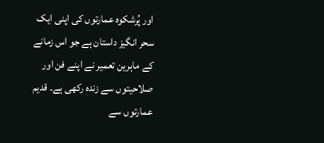اور پُرشکوہ عمارتوں کی اپنی ایک سحر انگیز داستان ہے جو اس زمانے کے ماہرین تعمیر نے اپنے فن اور صلاحیتوں سے زندہ رکھی ہے۔ قدیم عمارتوں سے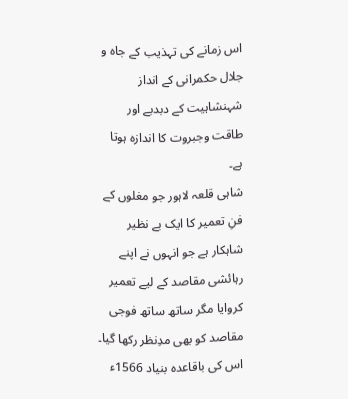اس زمانے کی تہذیب کے جاہ و جلال حکمرانی کے انداز شہنشاہیت کے دبدبے اور طاقت وجبروت کا اندازہ ہوتا ہے۔
شاہی قلعہ لاہور جو مغلوں کے فنِ تعمیر کا ایک بے نظیر شاہکار ہے جو انہوں نے اپنے رہائشی مقاصد کے لیے تعمیر کروایا مگر ساتھ ساتھ فوجی مقاصد کو بھی مدِنظر رکھا گیا۔ اس کی باقاعدہ بنیاد 1566ء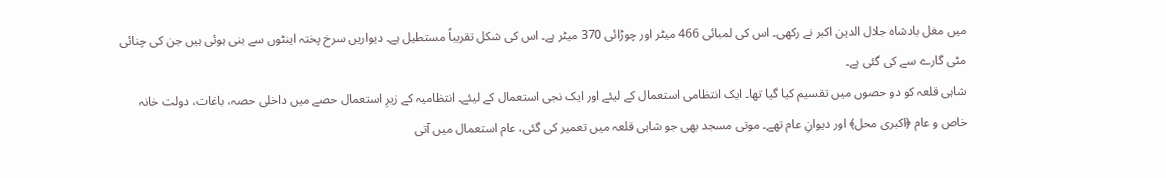میں مغل بادشاہ جلال الدین اکبر نے رکھی۔ اس کی لمبائی 466 میٹر اور چوڑائی 370 میٹر ہے۔ اس کی شکل تقریباً مستطیل ہے۔ دیواریں سرخ پختہ اینٹوں سے بنی ہوئی ہیں جن کی چنائی مٹی گارے سے کی گئی ہے۔
شاہی قلعہ کو دو حصوں میں تقسیم کیا گیا تھا۔ ایک انتظامی استعمال کے لیئے اور ایک نجی استعمال کے لیئے۔ انتظامیہ کے زیرِ استعمال حصے میں داخلی حصہ، باغات، دولت خانہ خاص و عام ﴿اکبری محل﴾ اور دیوانِ عام تھے۔ موتی مسجد بھی جو شاہی قلعہ میں تعمیر کی گئی، عام استعمال میں آتی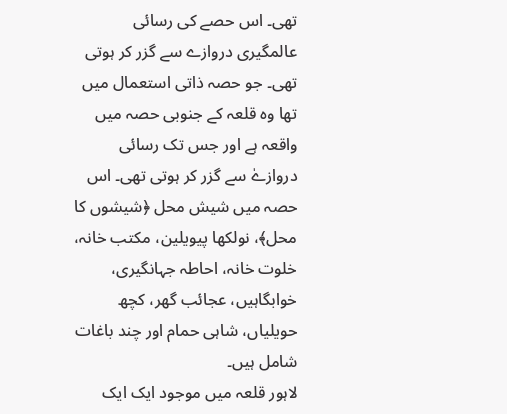تھی۔ اس حصے کی رسائی عالمگیری دروازے سے گزر کر ہوتی تھی۔ جو حصہ ذاتی استعمال میں تھا وہ قلعہ کے جنوبی حصہ میں واقعہ ہے اور جس تک رسائی دروازےٰ سے گزر کر ہوتی تھی۔ اس حصہ میں شیش محل ﴿شیشوں کا محل﴾، نولکھا پیویلین، مکتب خانہ،
خلوت خانہ، احاطہ جہانگیری، خوابگاہیں، عجائب گھر، کچھ حویلیاں، شاہی حمام اور چند باغات شامل ہیں۔
لاہور قلعہ میں موجود ایک ایک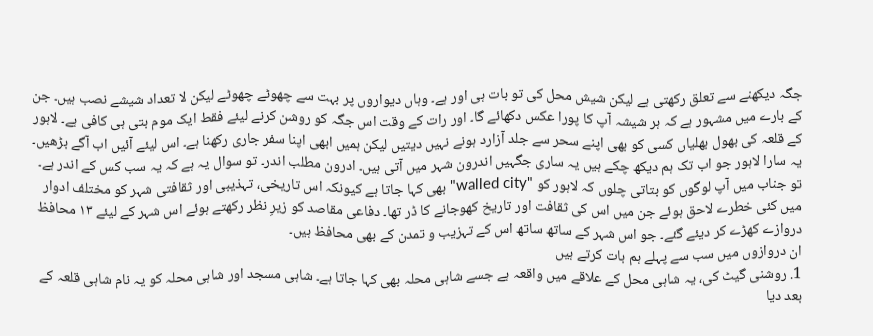جگہ دیکھنے سے تعلق رکھتی ہے لیکن شیش محل کی تو بات ہی اور ہے۔ وہاں دیواروں پر بہت سے چھوٹے چھوٹے لیکن لا تعداد شیشے نصب ہیں۔ جن کے بارے میں مشہور ہے کہ ہر شیشہ آپ کا پورا عکس دکھائے گا۔ اور رات کے وقت اس جگہ کو روشن کرنے لیئے فقط ایک موم بتی ہی کافی ہے۔ لاہور کے قلعہ کی بھول بھلیاں کسی کو بھی اپنے سحر سے جلد آزارد ہونے نہیں دیتیں لیکن ہمیں ابھی اپنا سفر جاری رکھنا ہے۔ اس لیئے آئیں اب آگے بڑھیں۔
یہ سارا لاہور جو اب تک ہم دیکھ چکے ہیں یہ ساری جگہیں اندرون شہر میں آتی ہیں۔ ادرون مطلب اندر۔ تو سوال یہ ہے کہ یہ سب کس کے اندر ہے۔ تو جناب میں آپ لوگوں کو بتاتی چلوں کہ لاہور کو "walled city" بھی کہا جاتا ہے کیونکہ اس تاریخی، تہذیبی اور ثقافتی شہر کو مختلف ادوار میں کئی خطرے لاحق ہوئے جن میں اس کی ثقافت اور تاریخ کھوجانے کا ڈر تھا۔ دفاعی مقاصد کو زیرِ نظر رکھتے ہوئے اس شہر کے لیئے ١۳ محافظ دروازے کھڑے کر دیئے گئے۔ جو اس شہر کے ساتھ ساتھ اس کے تہزیب و تمدن کے بھی محافظ ہیں۔
ان دروازوں میں سب سے پہلے ہم بات کرتے ہیں
1. روشنی گیٹ کی، یہ شاہی محل کے علاقے میں واقعہ ہے جسے شاہی محلہ بھی کہا جاتا ہے۔ شاہی مسجد اور شاہی محلہ کو یہ نام شاہی قلعہ کے بعد دیا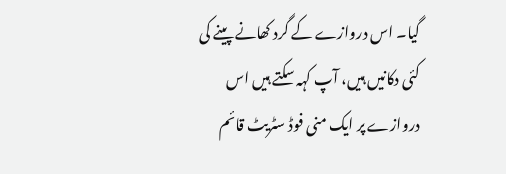گیا۔ اس دروازے کے گرد کھانے پینے کی کئی دکانیں ہیں، آپ کہہ سکتے ہیں اس دروازے پر ایک منی فوڈ سٹریٹ قائم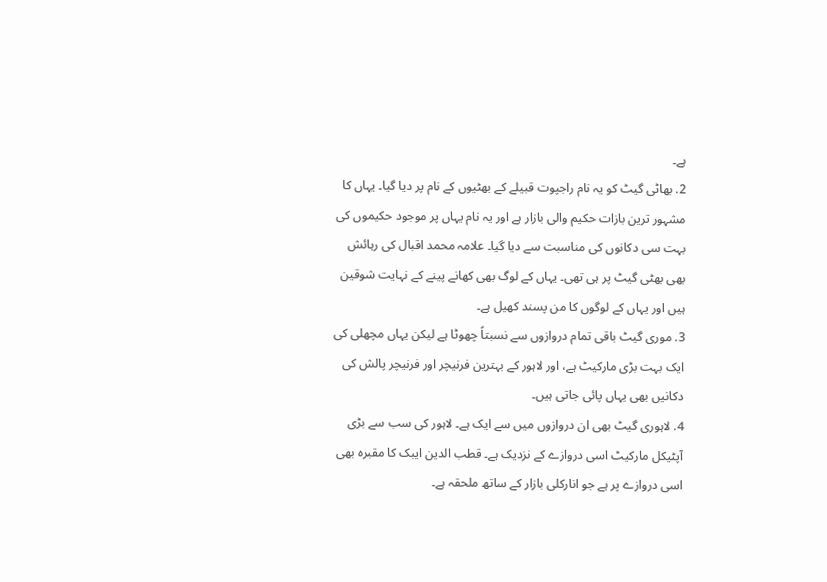ہے۔
2. بھاٹی گیٹ کو یہ نام راجپوت قبیلے کے بھٹیوں کے نام پر دیا گیا۔ یہاں کا مشہور ترین بازات حکیم والی بازار ہے اور یہ نام یہاں پر موجود حکیموں کی بہت سی دکانوں کی مناسبت سے دیا گیا۔ علامہ محمد اقبال کی رہائش بھی بھٹی گیٹ پر ہی تھی۔ یہاں کے لوگ بھی کھانے پینے کے نہایت شوقین ہیں اور یہاں کے لوگوں کا من پسند کھیل ہے۔
3. موری گیٹ باقی تمام دروازوں سے نسبتاً چھوٹا ہے لیکن یہاں مچھلی کی ایک بہت بڑی مارکیٹ ہے، اور لاہور کے بہترین فرنیچر اور فرنیچر پالش کی دکانیں بھی یہاں پائی جاتی ہیں۔
4. لاہوری گیٹ بھی ان دروازوں میں سے ایک ہے۔ لاہور کی سب سے بڑی آپٹیکل مارکیٹ اسی دروازے کے نزدیک ہے۔ قطب الدین ایبک کا مقبرہ بھی اسی دروازے پر ہے جو انارکلی بازار کے ساتھ ملحقہ ہے۔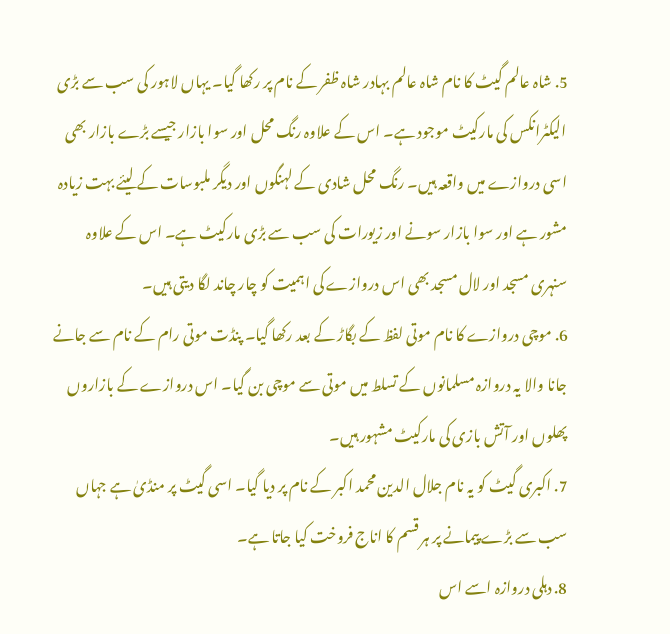5. شاہ عالم گیٹ کا نام شاہ عالم بہادر شاہ ظفر کے نام پر رکھا گیا۔ یہاں لاہور کی سب سے بڑی الیکٹرانکس کی مارکیٹ موجود ہے۔ اس کے علاوہ رنگ محل اور سوا بازار جیسے بڑے بازار بھی اسی دروازے میں واقعہ ہیں۔ رنگ محل شادی کے لہنگوں اور دیگر ملبوسات کے لیئے بہت زیادہ مشور ہے اور سوا بازار سونے اور زیورات کی سب سے بڑی مارکیٹ ہے۔ اس کے علاوہ سنہری مسجد اور لال مسجد بھی اس دروازے کی اہمیت کو چار چاند لگا دیتی ہیں۔
6. موچی دروازے کا نام موتی لفظ کے بگاڑ کے بعد رکھا گیا۔ پنڈت موتی رام کے نام سے جانے جانا والا یہ دروازہ مسلمانوں کے تسلط میں موتی سے موچی بن گیا۔ اس دروازے کے بازاروں پھلوں اور آتش بازی کی مارکیٹ مشہور ہیں۔
7. اکبری گیٹ کو یہ نام جلال الدین محمد اکبر کے نام پر دیا گیا۔ اسی گیٹ پر منڈیٰ ہے جہاں سب سے بڑے پیمانے پر ہر قسم کا اناج فروخت کیا جاتا ہے۔
8. دہلی دروازہ اسے اس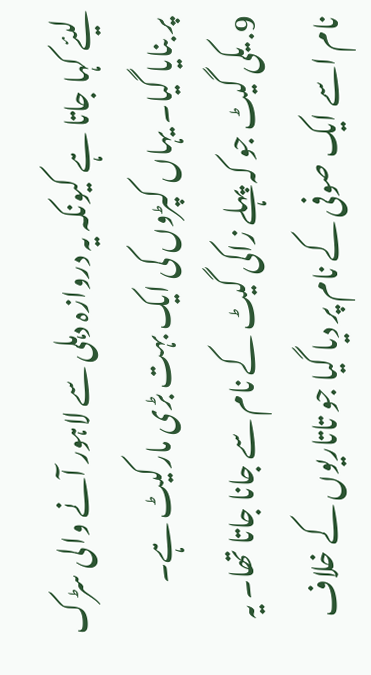لیئے کہا جاتا ہے کیونکہ یہ دروازہ دہلی سے لاہور آنے والی سڑک پر بنایا گیا۔ یہاں کپڑوں کی ایک بہت بڑی مارکیٹ ہے۔
9. یکی گیٹ جو کہ پہلے زاکی گیٹ کے نام سے جانا جاتا تھا۔ یہ نام اسے ایک صوفی کے نام پر دیا گیا جو تاتاریوں کے خلاف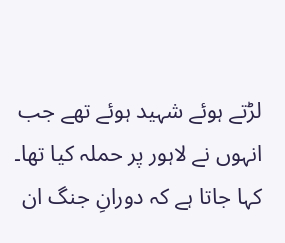لڑتے ہوئے شہید ہوئے تھے جب انہوں نے لاہور پر حملہ کیا تھا۔ کہا جاتا ہے کہ دورانِ جنگ ان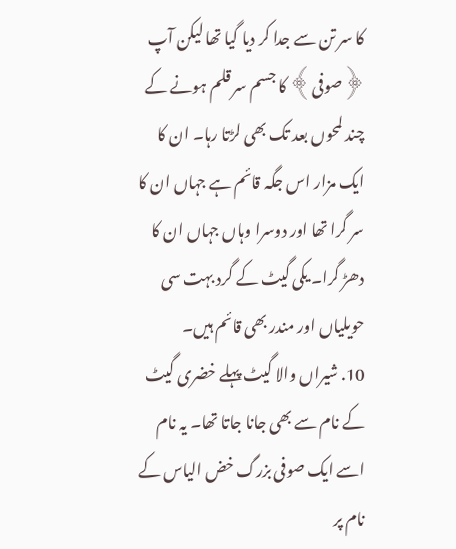کا سر تن سے جدا کر دیا گیا تھا لیکن آپ ﴿صوفی﴾ کا جسم سر قلم ہونے کے چند لمحوں بعد تک بھی لڑتا رہا۔ ان کا ایک مزار اس جگہ قائم ہے جہاں ان کا سر گرا تھا اور دوسرا وہاں جہاں ان کا دھڑ گرا۔ یکی گیٹ کے گرد بہت سی حویلیاں اور مندر بھی قائم ہیں۔
10. شیراں والا گیٹ پہلے خضری گیٹ کے نام سے بھی جانا جاتا تھا۔ یہ نام اسے ایک صوفی بزرگ خض الیاس کے نام پر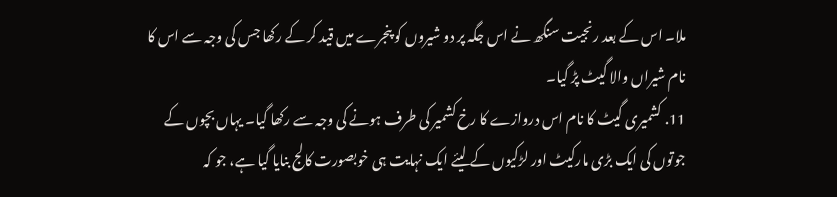ملا۔ اس کے بعد رنجیت سنگھ نے اس جگہ پر دو شیروں کو پنجرے میں قید کر کے رکھا جس کی وجہ سے اس کا نام شیراں والا گیٹ پڑ گیا۔
11. کشمیری گیٹ کا نام اس دروازے کا رخ کشمیر کی طرف ہونے کی وجہ سے رکھا گیا۔ یہاں بچوں کے جوتوں کی ایک بڑی مارکیٹ اور لڑکیوں کے لیئے ایک نہایت ہی خوبصورت کالج بنایا گیا ہے، جو کہ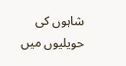شاہوں کی حویلیوں میں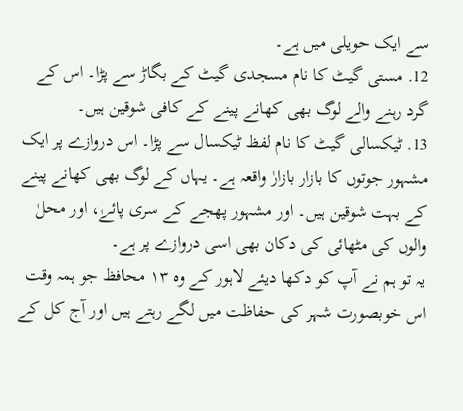سے ایک حویلی میں ہے۔
12. مستی گیٹ کا نام مسجدی گیٹ کے بگاڑ سے پڑا۔ اس کے گرد رہنے والے لوگ بھی کھانے پینے کے کافی شوقین ہیں۔
13. ٹیکسالی گیٹ کا نام لفظ ٹیکسال سے پڑا۔ اس دروازے پر ایک مشہور جوتوں کا بازار بازارٰ واقعہ ہے۔ یہاں کے لوگ بھی کھانے پینے کے بہت شوقین ہیں۔ اور مشہور پھجے کے سری پائےٰ، اور محلٰ والوں کی مٹھائی کی دکان بھی اسی دروازے پر ہے۔
یہ تو ہم نے آپ کو دکھا دیئے لاہور کے وہ ١۳ محافظ جو ہمہ وقت اس خوبصورت شہر کی حفاظت میں لگے رہتے ہیں اور آج کل کے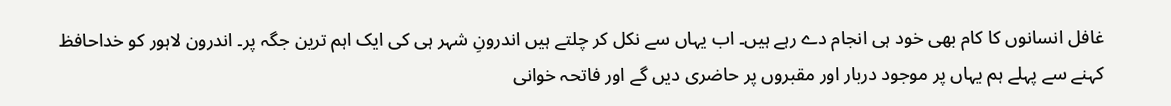غافل انسانوں کا کام بھی خود ہی انجام دے رہے ہیں۔ اب یہاں سے نکل کر چلتے ہیں اندرونِ شہر ہی کی ایک اہم ترین جگہ پر۔ اندرون لاہور کو خداحافظ کہنے سے پہلے ہم یہاں پر موجود دربار اور مقبروں پر حاضری دیں گے اور فاتحہ خوانی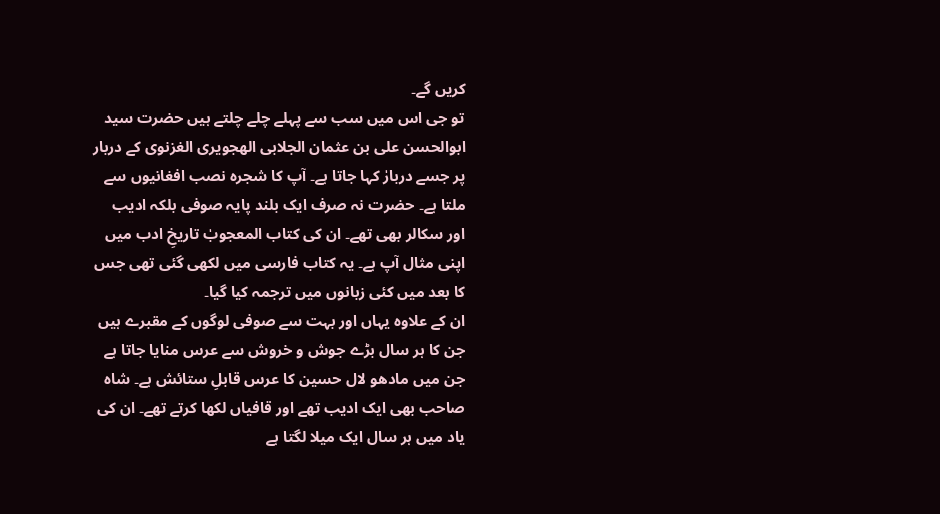کریں گے۔
تو جی اس میں سب سے پہلے چلے چلتے ہیں حضرت سید ابوالحسن علی بن عثمان الجلابی الهجویری الغزنوی کے دربار پر جسے دربارٰ کہا جاتا ہے۔ آپ کا شجرہ نصب افغانیوں سے ملتا ہے۔ حضرت نہ صرف ایک بلند پایہ صوفی بلکہ ادیب اور سکالر بھی تھے۔ ان کی کتاب المعجوبٰ تاریخِ ادب میں اپنی مثال آپ ہے۔ یہ کتاب فارسی میں لکھی گئی تھی جس کا بعد میں کئی زبانوں میں ترجمہ کیا گیا۔
ان کے علاوہ یہاں اور بہت سے صوفی لوگوں کے مقبرے ہیں جن کا ہر سال بڑے جوش و خروش سے عرس منایا جاتا ہے جن میں مادھو لال حسین کا عرس قابلِ ستائش ہے۔ شاہ صاحب بھی ایک ادیب تھے اور قافیاں لکھا کرتے تھے۔ ان کی یاد میں ہر سال ایک میلا لگتا ہے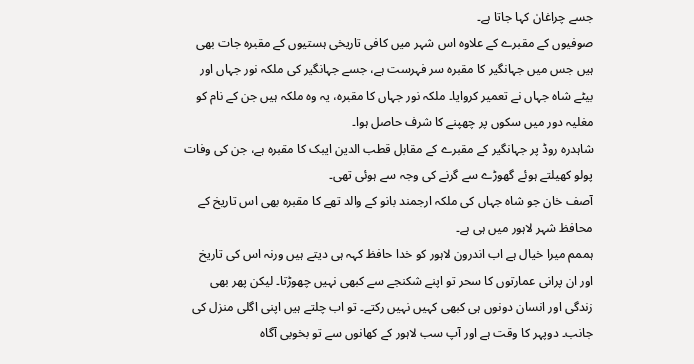جسے چراغاںٰ کہا جاتا ہے۔
صوفیوں کے مقبرے کے علاوہ اس شہر میں کافی تاریخی ہستیوں کے مقبرہ جات بھی ہیں جس میں جہانگیر کا مقبرہ سر فہرست ہے، جسے جہانگیر کی ملکہ نور جہاں اور بیٹے شاہ جہاں نے تعمیر کروایا۔ ملکہ نور جہاں کا مقبرہ، یہ وہ ملکہ ہیں جن کے نام کو مغلیہ دور میں سکوں پر چھپنے کا شرف حاصل ہوا۔
شاہدرہ روڈ پر جہانگیر کے مقبرے کے مقابل قطب الدین ایبک کا مقبرہ ہے، جن کی وفات پولو کھیلتے ہوئے گھوڑے سے گرنے کی وجہ سے ہوئی تھی۔
آصف خان جو شاہ جہاں کی ملکہ ارجمند بانو کے والد تھے کا مقبرہ بھی اس تاریخ کے محافظ شہر لاہور میں ہی ہے۔
ہممم میرا خیال ہے اب اندرون لاہور کو خدا حافظ کہہ ہی دیتے ہیں ورنہ اس کی تاریخ اور ان پرانی عمارتوں کا سحر تو اپنے شکنجے سے کبھی نہیں چھوڑتا۔ لیکن پھر بھی زندگی اور انسان دونوں ہی کبھی کہیں نہیں رکتے۔ تو اب چلتے ہیں اپنی اگلی منزل کی جانب۔ دوپہر کا وقت ہے اور آپ سب لاہور کے کھانوں سے تو بخوبی آگاہ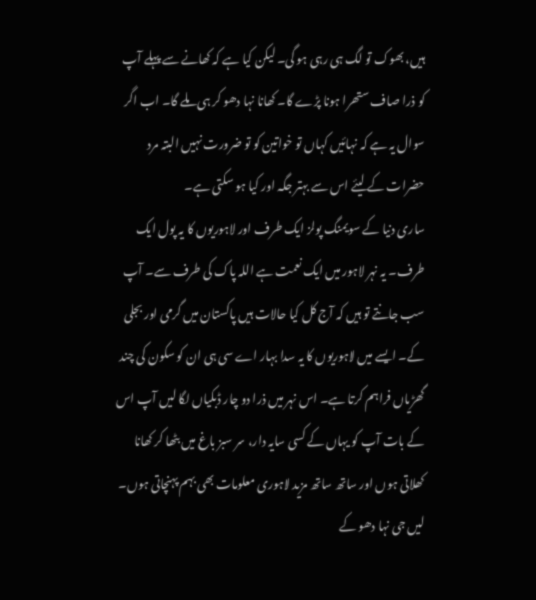ہیں، بھوک تو لگ ہی رہی ہو گی۔ لیکن کیا ہے کہ کھانے سے پہلے آپ کو ذرا صاف ستھرا ہونا پڑے گا۔ کھانا نہا دھو کر ہی ملے گا۔ اب اگر سوال یہ ہے کہ نہائیں کہاں تو خواتین کو تو ضرورت نہیں البتہ مرد حضرات کے لیئے اس سے بہتر جگہ اور کیا ہو سکتی ہے۔
ساری دنیا کے سویمنگ پولز ایک طرف اور لاہوریوں کا یہ پول ایک طرف۔ یہ نہر لاہور میں ایک نعمت ہے اللہ پاک کی طرف سے۔ آپ سب جانتے تو ہیں کہ آج کل کیا حالات ہیں پاکستان میں گرمی اور بجلی کے۔ ایسے میں لاہوریوں کا یہ سدا بہار اے سی ہی ان کو سکون کی چند گھڑیاں فراہم کرتا ہے۔ اس نہر میں ذرا دو چار ڈبکیاں لگا لیں آپ اس کے بات آپ کو یہاں کے کسی سایہ دار، سر سبز باغ میں بٹھا کر کھانا کھلاتی ہوں اور ساتھ ساتھ مزید لاہوری معلومات بھی بہم پہنچاتی ہوں۔
لیں جی نہا دھو کے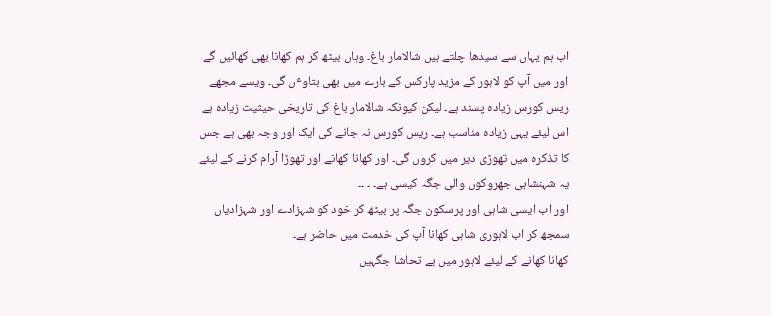اب ہم یہاں سے سیدھا چلتے ہیں شالامار باغ۔ وہاں بیٹھ کر ہم کھانا بھی کھائیں گے اور میں آپ کو لاہور کے مزید پارکس کے بارے میں بھی بتاوٴں گی۔ ویسے مجھے ریس کورس زیادہ پسند ہے۔ لیکن کیونکہ شالامار باغ کی تاریخی حیثیت زیادہ ہے اس لیئے یہی زیادہ مناسب ہے۔ ریس کورس نہ جانے کی ایک اور وجہ بھی ہے جس کا تذکرہ میں تھوڑی دیر میں کروں گی۔ اور کھانا کھانے اور تھوڑا آرام کرنے کے لیئے یہ شہنشاہی جھروکوں والی جگہ کیسی ہے۔ ۔ ۔۔
اور اب ایسی شاہی اور پرسکون جگہ پر بیٹھ کر خود کو شہزادے اور شہزادیاں سمجھ کر اب لاہوری شاہی کھانا آپ کی خدمت میں حاضر ہے۔
کھانا کھانے کے لیئے لاہور میں بے تحاشا جگہیں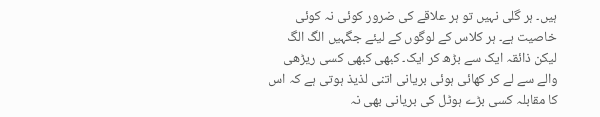ہیں۔ ہر گلی نہیں تو ہر علاقے کی ضرور کوئی نہ کوئی خاصیت ہے۔ ہر کلاس کے لوگوں کے لیئے جگہیں الگ الگ لیکن ذائقہ ایک سے بڑھ کر ایک۔ کبھی کبھی کسی ریڑھی والے سے لے کر کھائی ہوئی بریانی اتنی لذیذ ہوتی ہے کہ اس کا مقابلہ کسی بڑے ہوٹل کی بریانی بھی نہ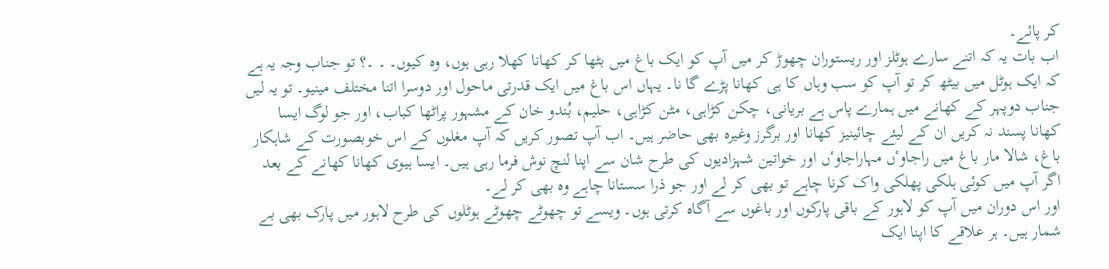کر پائے۔
اب بات یہ کہ اتنے سارے ہوٹلز اور ریستوران چھوڑ کر میں آپ کو ایک باغ میں بٹھا کر کھانا کھلا رہی ہوں، وہ کیوں۔ ۔ ۔؟ تو جناب وجہ یہ ہے کہ ایک ہوٹل میں بیٹھ کر تو آپ کو سب وہاں کا ہی کھانا پڑے گا نا۔ یہاں اس باغ میں ایک قدرتی ماحول اور دوسرا اتنا مختلف مینیو۔ تو یہ لیں جناب دوپہر کے کھانے میں ہمارے پاس ہے بریانی، چکن کڑاہی، مٹن کڑاہی، حلیم، بُندو خان کے مشہور پراٹھا کباب، اور جو لوگ ایسا کھانا پسند نہ کریں ان کے لیئے چائینیز کھانا اور برگرز وغیرہ بھی حاضر ہیں۔ اب آپ تصور کریں کہ آپ مغلوں کے اس خوبصورت کے شاہکار باغ، شالا مار باغ میں راجاوٴں مہاراجاوٴں اور خواتین شہزادیوں کی طرح شان سے اپنا لنچ نوش فرما رہی ہیں۔ ایسا ہیوی کھانا کھانے کے بعد اگر آپ میں کوئی ہلکی پھلکی واک کرنا چاہے تو بھی کر لے اور جو ذرا سستانا چاہے وہ بھی کر لے۔
اور اس دوران میں آپ کو لاہور کے باقی پارکوں اور باغوں سے آگاہ کرتی ہوں۔ ویسے تو چھوٹے چھوٹے ہوٹلوں کی طرح لاہور میں پارک بھی بے شمار ہیں۔ ہر علاقے کا اپنا ایک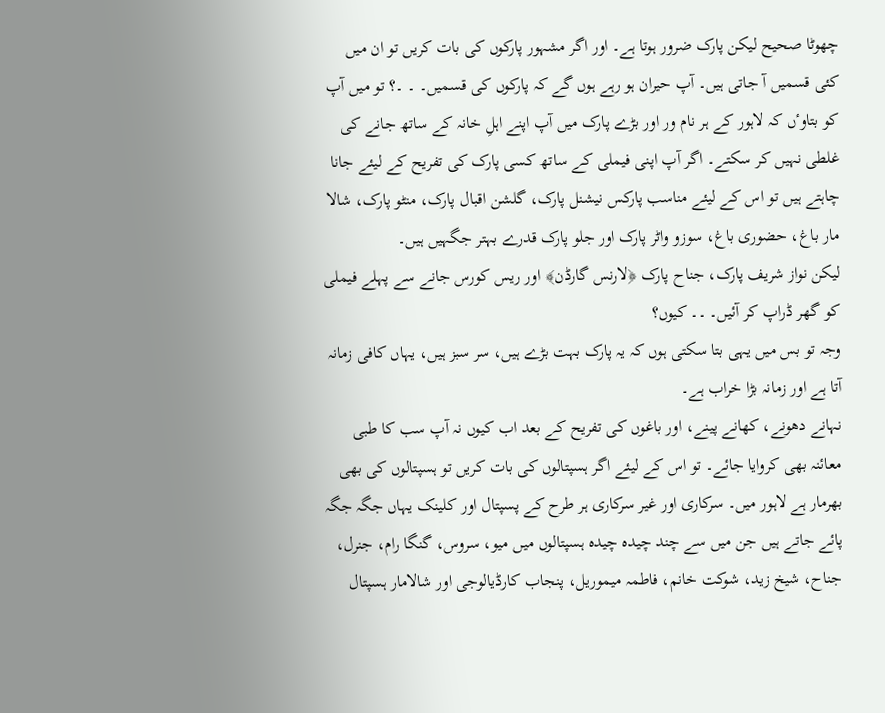چھوٹا صحیح لیکن پارک ضرور ہوتا ہے۔ اور اگر مشہور پارکوں کی بات کریں تو ان میں کئی قسمیں آ جاتی ہیں۔ آپ حیران ہو رہے ہوں گے کہ پارکوں کی قسمیں۔ ۔ ۔؟ تو میں آپ کو بتاوٴں کہ لاہور کے ہر نام ور اور بڑے پارک میں آپ اپنے اہلِ خانہ کے ساتھ جانے کی غلطی نہیں کر سکتے۔ اگر آپ اپنی فیملی کے ساتھ کسی پارک کی تفریح کے لیئے جانا چاہتے ہیں تو اس کے لیئے مناسب پارکس نیشنل پارک، گلشن اقبال پارک، منٹو پارک، شالا مار باغ، حضوری باغ، سوزو واٹر پارک اور جلو پارک قدرے بہتر جگہیں ہیں۔
لیکن نواز شریف پارک، جناح پارک ﴿لارنس گارڈن﴾ اور ریس کورس جانے سے پہلے فیملی کو گھر ڈراپ کر آئیں۔ ۔۔ کیوں؟
وجہ تو بس میں یہی بتا سکتی ہوں کہ یہ پارک بہت بڑے ہیں، سر سبز ہیں، یہاں کافی زمانہ آتا ہے اور زمانہ بڑا خراب ہے۔
نہانے دھونے، کھانے پینے، اور باغوں کی تفریح کے بعد اب کیوں نہ آپ سب کا طبی معائنہ بھی کروایا جائے۔ تو اس کے لیئے اگر ہسپتالوں کی بات کریں تو ہسپتالوں کی بھی بھرمار ہے لاہور میں۔ سرکاری اور غیر سرکاری ہر طرح کے پسپتال اور کلینک یہاں جگہ جگہ پائے جاتے ہیں جن میں سے چند چیدہ چیدہ ہسپتالوں میں میو، سروس، گنگا رام، جنرل، جناح، شیخ زید، شوکت خانم، فاطمہ میموریل، پنجاب کارڈیالوجی اور شالامار ہسپتال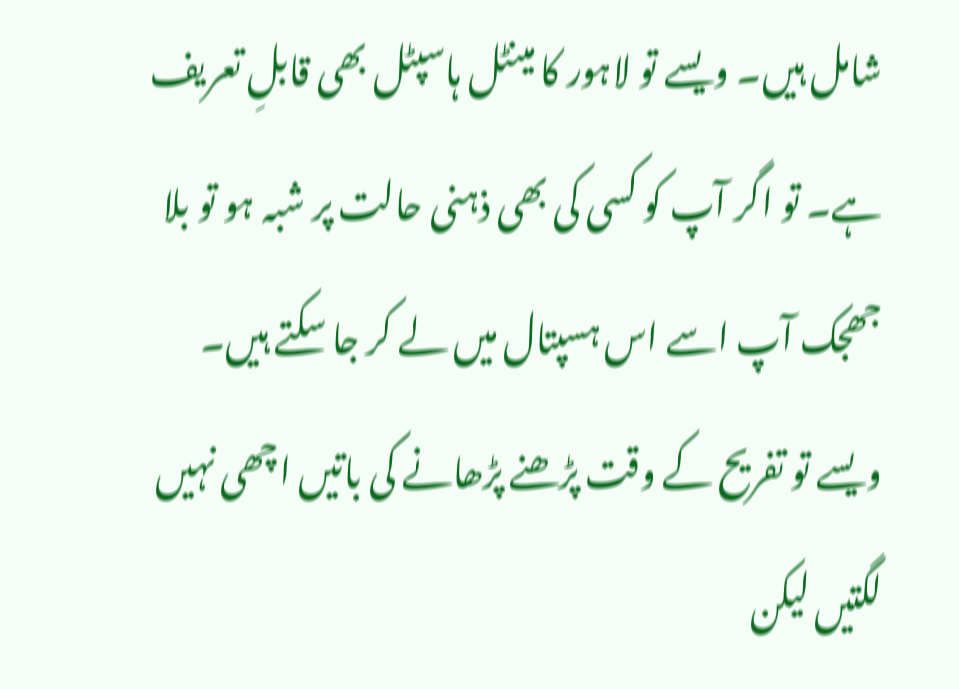شامل ہیں۔ ویسے تو لاہور کا مینٹل ہاسپٹل بھی قابلِ تعریف ہے۔ تو اگر آپ کو کسی کی بھی ذہنی حالت پر شبہ ہو تو بلا جھجک آپ اسے اس ہسپتال میں لے کر جا سکتے ہیں۔
ویسے تو تفریح کے وقت پڑھنے پڑھانے کی باتیں اچھی نہیں لگتیں لیکن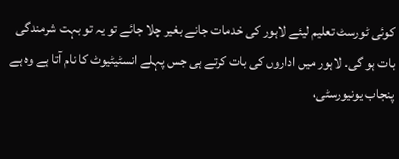کوئی ٹورسٹ تعلیم لیئے لاہور کی خدمات جانے بغیر چلا جائے تو یہ تو بہت شرمندگی بات ہو گی۔ لاہور میں اداروں کی بات کرتے ہی جس پہلے انسٹیٹیوٹ کا نام آتا ہے وہ ہے پنجاب یونیورسٹی،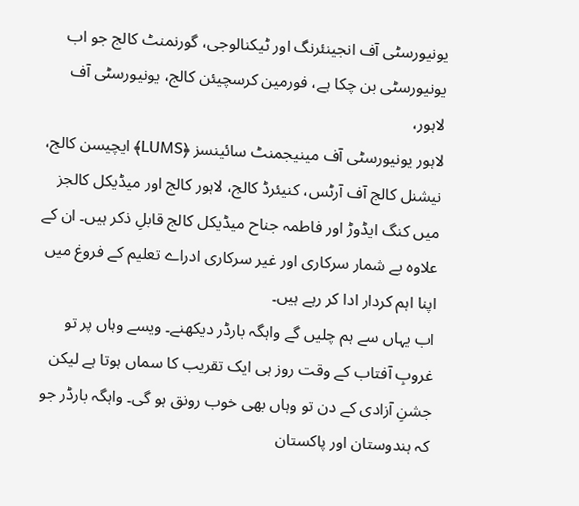یونیورسٹی آف انجینئرنگ اور ٹیکنالوجی، گورنمنٹ کالج جو اب یونیورسٹی بن چکا ہے، فورمین کرسچیئن کالج، یونیورسٹی آف لاہور،
لاہور یونیورسٹی آف مینیجمنٹ سائینسز ﴿LUMS﴾ ایچیسن کالج، نیشنل کالج آف آرٹس، کنیئرڈ کالج، لاہور کالج اور میڈیکل کالجز میں کنگ ایڈوڑ اور فاطمہ جناح میڈیکل کالج قابلِ ذکر ہیں۔ ان کے علاوہ بے شمار سرکاری اور غیر سرکاری ادراے تعلیم کے فروغ میں اپنا اہم کردار ادا کر رہے ہیں۔
اب یہاں سے ہم چلیں گے واہگہ بارڈر دیکھنے۔ ویسے وہاں پر تو غروبِ آفتاب کے وقت روز ہی ایک تقریب کا سماں ہوتا ہے لیکن جشنِ آزادی کے دن تو وہاں بھی خوب رونق ہو گی۔ واہگہ بارڈر جو کہ ہندوستان اور پاکستان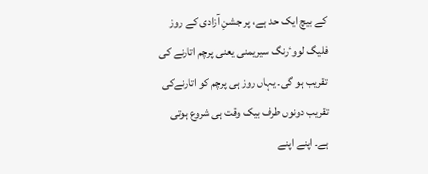کے بیچ ایک حد ہے، پر جشنِ آزادی کے روز فلیگ لووٴرنگ سیریمنی یعنی پرچم اتارنے کی تقریب ہو گی۔ یہاں روز ہی پرچم کو اتارنےکی تقریب دونوں طرف بیک وقت ہی شروع ہوتی ہے۔ اپنے اپنے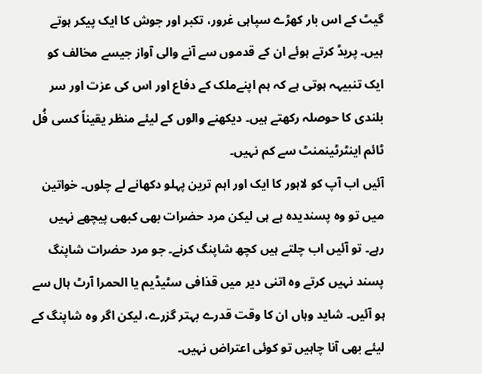گیٹ کے اس بار کھڑے سپاہی غرور، تکبر اور جوش کا ایک پیکر ہوتے ہیں۔ پریڈ کرتے ہوئے ان کے قدموں سے آنے والی آواز جیسے مخالف کو ایک تنبیہہ ہوتی ہے کہ ہم اپنےملک کے دفاع اور اس کی عزت اور سر بلندی کا حوصلہ رکھتے ہیں۔ دیکھنے والوں کے لیئے منظر یقیناً کسی فُل ٹائم اینٹرٹینمنٹ سے کم نہیں۔
آئیں اب آپ کو لاہور کا ایک اور اہم ترین پہلو دکھانے لے چلوں۔ خواتین میں تو وہ پسندیدہ ہے ہی لیکن مرد حضرات بھی کبھی پیچھے نہیں رہے۔ تو آئیں اب چلتے ہیں کچھ شاپنگ کرنے۔ جو مرد حضرات شاپنگ پسند نہیں کرتے وہ اتنی دیر میں قذافی سٹیڈیم یا الحمرا آرٹ ہال سے ہو آئیں۔ شاید وہاں ان کا وقت قدرے بہتر گزرے، لیکن اگر وہ شاپنگ کے لیئے بھی آنا چاہیں تو کوئی اعتراض نہیں۔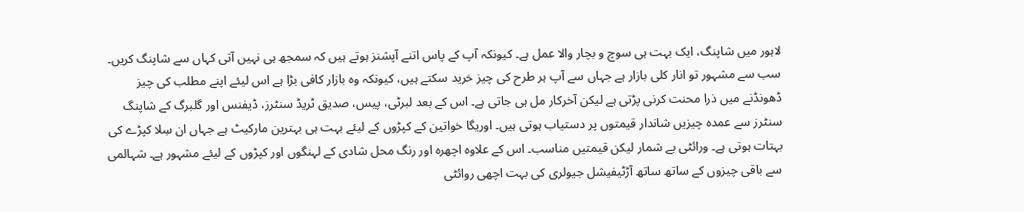لاہور میں شاپنگ، ایک بہت ہی سوچ و بچار والا عمل ہے۔ کیونکہ آپ کے پاس اتنے آپشنز ہوتے ہیں کہ سمجھ ہی نہیں آتی کہاں سے شاپنگ کریں۔ سب سے مشہور تو انار کلی بازار ہے جہاں سے آپ ہر طرح کی چیز خرید سکتے ہیں، کیونکہ وہ بازار کافی بڑا ہے اس لیئے اپنے مطلب کی چیز ڈھونڈنے میں ذرا محنت کرنی پڑتی ہے لیکن آخرکار مل ہی جاتی ہے۔ اس کے بعد لبرٹی، پیس، صدیق ٹریڈ سنٹرز، ڈیفنس اور گلبرگ کے شاپنگ سنٹرز سے عمدہ چیزیں شاندار قیمتوں پر دستیاب ہوتی ہیں۔ اوریگا خواتین کے کپڑوں کے لیئے بہت ہی بہترین مارکیٹ ہے جہاں ان سِلا کپڑے کی بہتات ہوتی ہے۔ ورائٹی بے شمار لیکن قیمتیں مناسب۔ اس کے علاوہ اچھرہ اور رنگ محل شادی کے لہنگوں اور کپڑوں کے لیئے مشہور ہے۔ شہالمی سے باقی چیزوں کے ساتھ ساتھ آڑٹیفیشل جیولری کی بہت اچھی روائٹی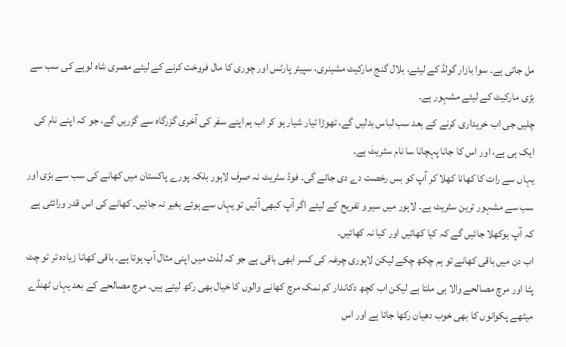مل جاتی ہے۔ سوا بازار گولڈ کے لیئے، بلال گنج مارکیٹ مشینری، سپیئر پارٹس اور چوری کا مال فروخت کرنے کے لیئے مصری شاہ لوہے کی سب سے بڑی مارکیٹ کے لیئے مشہور ہے۔
چلیں جی اب خریداری کرنے کے بعد سب لباس بدلیں گے، تھوڑا تیار شیار ہو کر اب ہم اپنے سفر کی آخری گزرگاہ سے گزریں گے، جو کہ اپنے نام کی ایک ہی ہے، اور اس کا جانا پہچانا سا نام سٹریٹٰ ہے۔
یہاں سے رات کا کھانا کھلا کر آپ کو بس رخصت دے دی جائے گی۔ فوڈ سٹریٹ نہ صرف لاہور بلکہ پورے پاکستان میں کھانے کی سب سے بڑی اور سب سے مشہور ترین سٹریٹ ہے۔ لاہور میں سیر و تفریح کے لیئے اگر آپ کبھی آئیں تو یہاں سے ہوئے بغیر نہ جائیں۔ کھانے کی اس قدر ورائٹی ہے کہ آپ بوکھلا جائیں گے کہ کیا کھائیں اور کیا نہ کھائیں۔
اب دن میں باقی کھانے تو ہم چکھ چکے لیکن لاہوری چرغہ کی کسر ابھی باقی ہے جو کہ لذت میں اپنی مثال آپ ہوتا ہے۔ باقی کھانا زیادہ تر تو چٹ پٹا اور مرچ مصالحے والا ہی ملتا ہے لیکن اب کچھ دکاندار کم نمک مرچ کھانے والوں کا خیال بھی رکھ لیتے ہیں۔ مرچ مصالحے کے بعد یہاں ٹھنڈے میٹھے پکوانوں کا بھی خوب دھیان رکھا جاتا ہے اور اس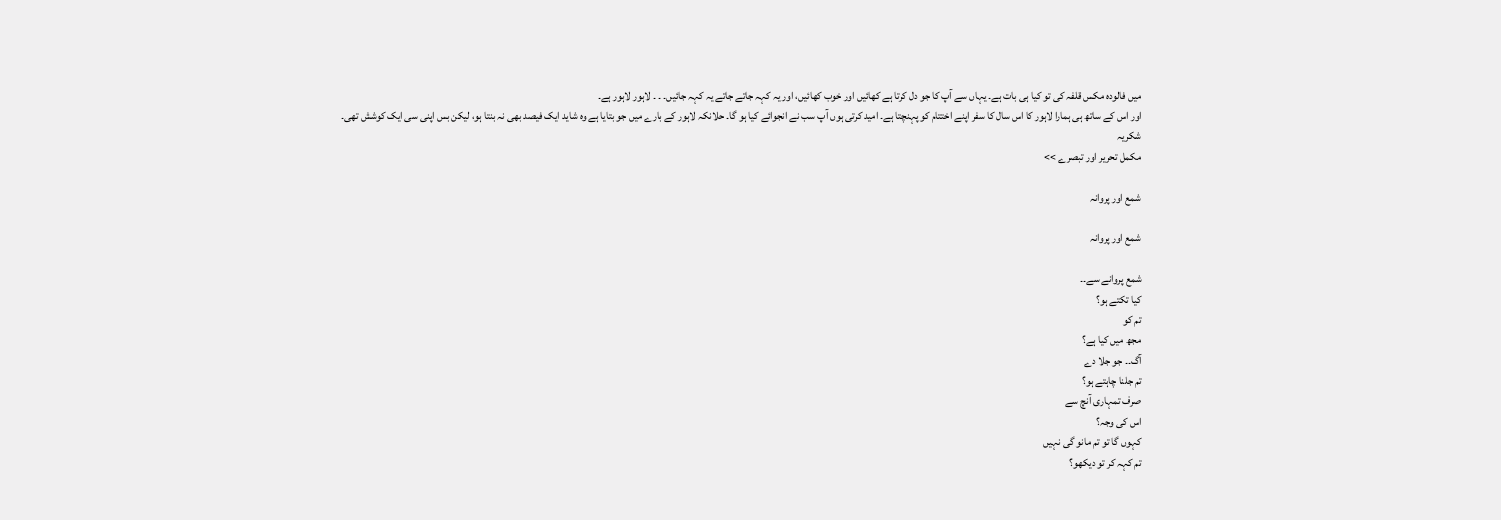میں فالودہ مکس قلفہ کی تو کیا ہی بات ہے۔ یہاں سے آپ کا جو دل کرتا ہے کھائیں اور خوب کھائیں، اور یہ کہہ جاتے جاتے یہ کہہ جائیں۔ ۔ ۔ لاہور لاہور ہے۔
اور اس کے ساتھ ہی ہمارا لاہور کا اس سال کا سفر اپنے اختتام کو پہنچتا ہے۔ امید کرتی ہوں آپ سب نے انجوائے کیا ہو گا۔ حلانکہ لاہور کے بارے میں جو بتایا ہے وہ شاید ایک فیصد بھی نہ بنتا ہو، لیکن بس اپنی سی ایک کوشش تھی۔
شکریہ
مکمل تحریر اور تبصرے >>

شمع اور پروانہ

شمع اور پروانہ

شمع پروانے سے۔۔
کیا تکتے ہو؟
تم کو
مجھ میں کیا ہے؟
آگ۔۔ جو جلا دے
تم جلنا چاہتے ہو؟
صرف تمہاری آنچ سے
اس کی وجہ؟
کہوں گا تو تم مانو گی نہیں
تم کہہ کر تو دیکھو؟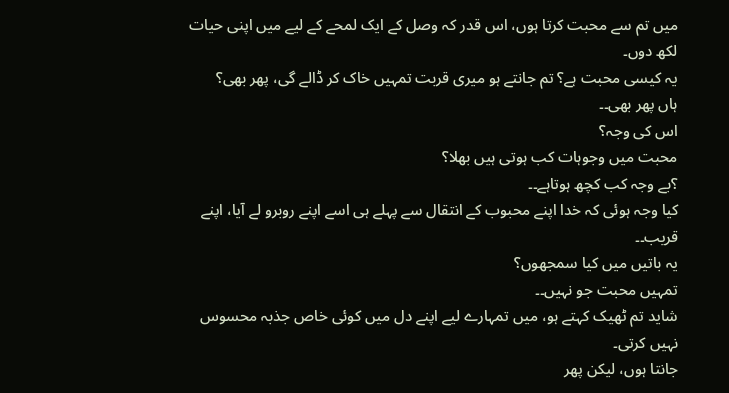میں تم سے محبت کرتا ہوں، اس قدر کہ وصل کے ایک لمحے کے لیے میں اپنی حیات لکھ دوں۔
یہ کیسی محبت ہے؟ تم جانتے ہو میری قربت تمہیں خاک کر ڈالے گی، پھر بھی؟
ہاں پھر بھی۔۔
اس کی وجہ؟
محبت میں وجوہات کب ہوتی ہیں بھلا؟
؟بے وجہ کب کچھ ہوتاہے۔۔
کیا وجہ ہوئی کہ خدا اپنے محبوب کے انتقال سے پہلے ہی اسے اپنے روبرو لے آیا، اپنے قریب۔۔
یہ باتیں میں کیا سمجھوں؟
تمہیں محبت جو نہیں۔۔
شاید تم ٹھیک کہتے ہو، میں تمہارے لیے اپنے دل میں کوئی خاص جذبہ محسوس نہیں کرتی۔
جانتا ہوں، لیکن پھر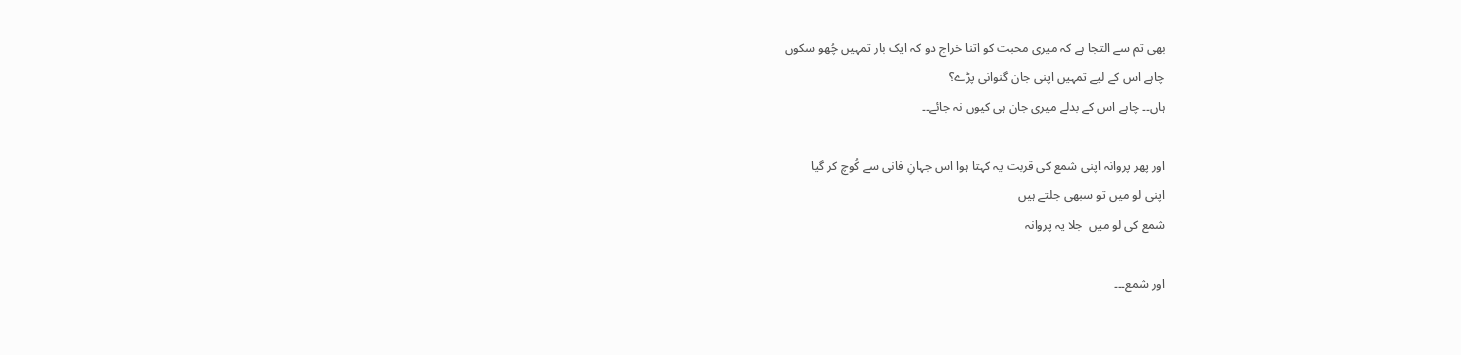بھی تم سے التجا ہے کہ میری محبت کو اتنا خراج دو کہ ایک بار تمہیں چُھو سکوں
چاہے اس کے لیے تمہیں اپنی جان گنوانی پڑے؟
ہاں۔۔ چاہے اس کے بدلے میری جان ہی کیوں نہ جائے۔۔

اور پھر پروانہ اپنی شمع کی قربت یہ کہتا ہوا اس جہانِ فانی سے کُوچ کر گیا
اپنی لو میں تو سبھی جلتے ہیں
شمع کی لو میں  جلا یہ پروانہ

اور شمع۔۔۔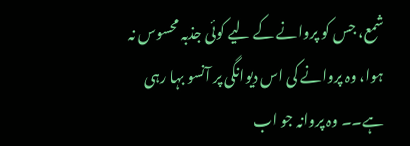شمع، جس کو پروانے کے لیے کوئی جذبہ محسوس نہ ہوا، وہ پروانے کی اس دیوانگی پر آنسو بہا رہی ہے۔۔ وہ پروانہ جو اب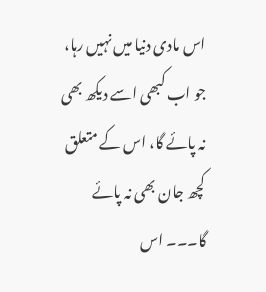اس مادی دنیا میں نہیں رہا، جو اب کبھی اسے دیکھ بھی نہ پائے گا، اس کے متعلق کچھ جان بھی نہ پائے گا۔۔۔ اس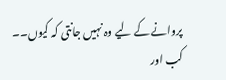پروانے کے لیے وہ نہیں جانتی کہ کیوں۔۔ کب اور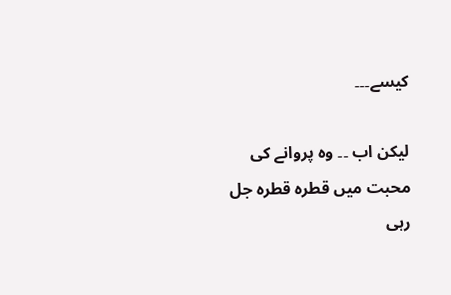کیسے۔۔۔

لیکن اب ۔۔ وہ پروانے کی محبت میں قطرہ قطرہ جل رہی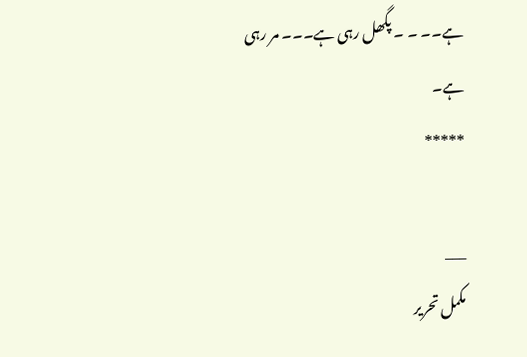ہے۔۔ ۔ ۔ پگھل رہی ہے۔۔۔ مر رہی ہے۔
*****

___
مکمل تحریر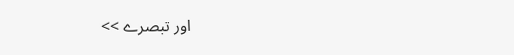اور تبصرے >>